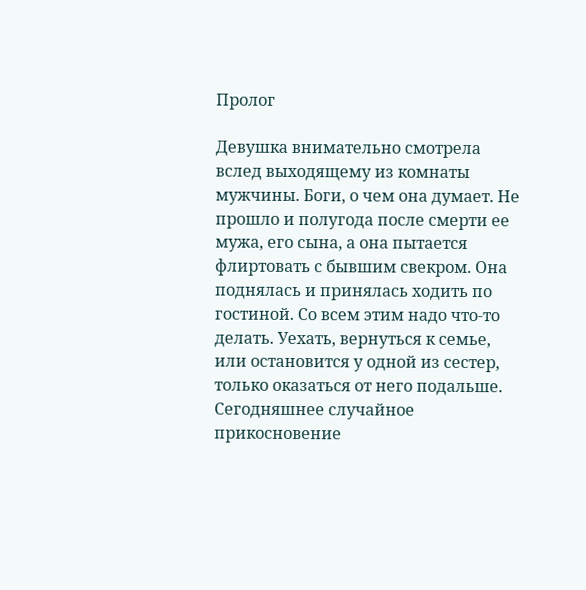Пролог

Девушка внимательно смотрела вслед выходящему из комнаты мужчины. Боги, о чем она думает. Не прошло и полугода после смерти ее мужа, его сына, а она пытается флиртовать с бывшим свекром. Она поднялась и принялась ходить по гостиной. Со всем этим надо что-то делать. Уехать, вернуться к семье, или остановится у одной из сестер, только оказаться от него подальше. Сегодняшнее случайное прикосновение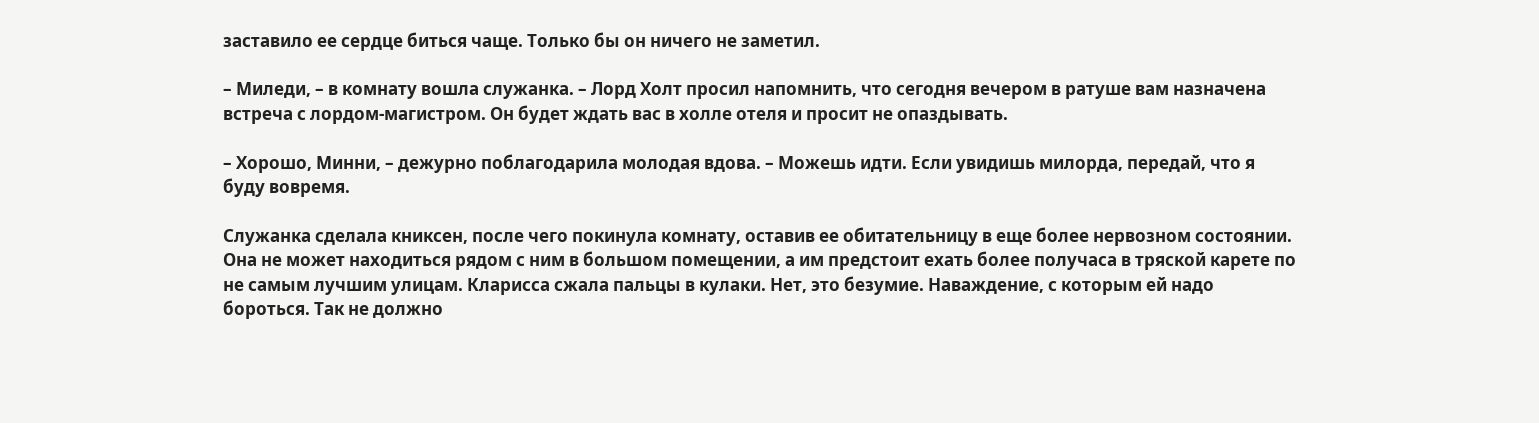заставило ее сердце биться чаще. Только бы он ничего не заметил.

– Миледи, – в комнату вошла служанка. – Лорд Холт просил напомнить, что сегодня вечером в ратуше вам назначена встреча с лордом-магистром. Он будет ждать вас в холле отеля и просит не опаздывать.

– Хорошо, Минни, – дежурно поблагодарила молодая вдова. – Можешь идти. Если увидишь милорда, передай, что я буду вовремя.

Служанка сделала книксен, после чего покинула комнату, оставив ее обитательницу в еще более нервозном состоянии. Она не может находиться рядом с ним в большом помещении, а им предстоит ехать более получаса в тряской карете по не самым лучшим улицам. Кларисса сжала пальцы в кулаки. Нет, это безумие. Наваждение, с которым ей надо бороться. Так не должно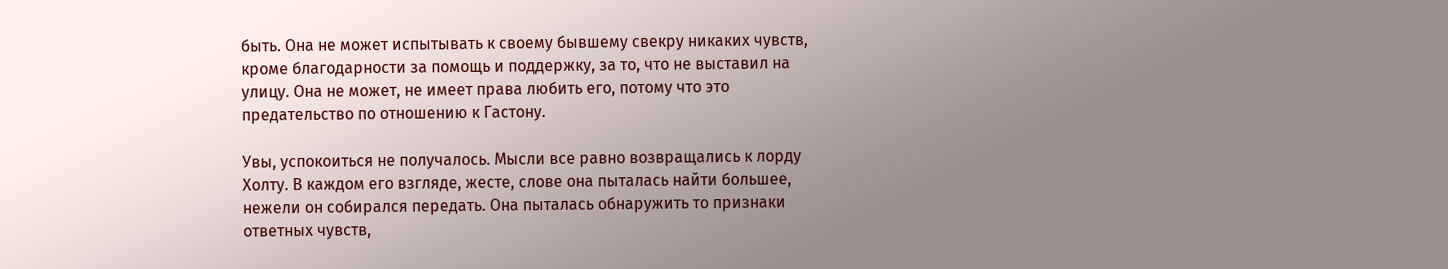быть. Она не может испытывать к своему бывшему свекру никаких чувств, кроме благодарности за помощь и поддержку, за то, что не выставил на улицу. Она не может, не имеет права любить его, потому что это предательство по отношению к Гастону.

Увы, успокоиться не получалось. Мысли все равно возвращались к лорду Холту. В каждом его взгляде, жесте, слове она пыталась найти большее, нежели он собирался передать. Она пыталась обнаружить то признаки ответных чувств,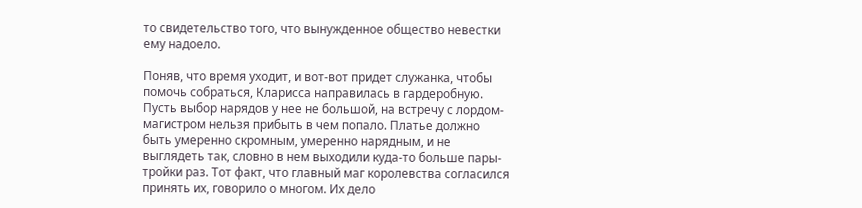то свидетельство того, что вынужденное общество невестки ему надоело.

Поняв, что время уходит, и вот-вот придет служанка, чтобы помочь собраться, Кларисса направилась в гардеробную. Пусть выбор нарядов у нее не большой, на встречу с лордом-магистром нельзя прибыть в чем попало. Платье должно быть умеренно скромным, умеренно нарядным, и не выглядеть так, словно в нем выходили куда-то больше пары-тройки раз. Тот факт, что главный маг королевства согласился принять их, говорило о многом. Их дело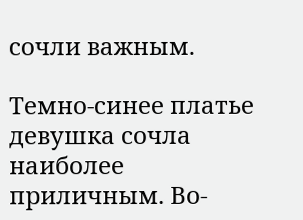сочли важным.

Темно-синее платье девушка сочла наиболее приличным. Во-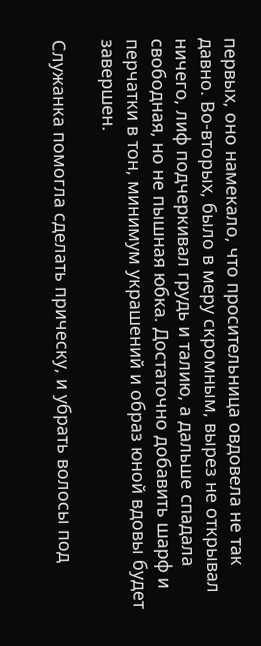первых, оно намекало, что просительница овдовела не так давно. Во-вторых, было в меру скромным, вырез не открывал ничего, лиф подчеркивал грудь и талию, а дальше спадала свободная, но не пышная юбка. Достаточно добавить шарф и перчатки в тон, минимум украшений и образ юной вдовы будет завершен.

Служанка помогла сделать прическу, и убрать волосы под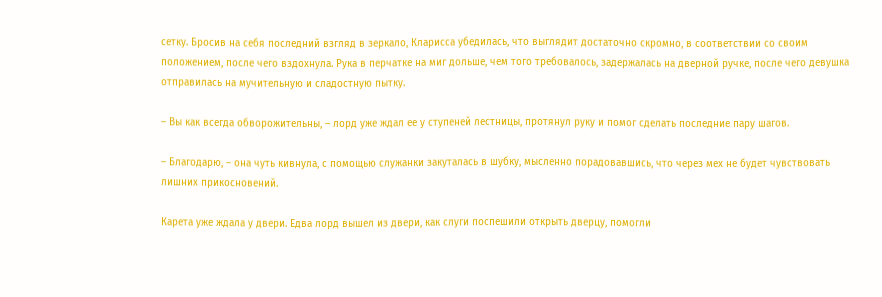сетку. Бросив на себя последний взгляд в зеркало, Кларисса убедилась, что выглядит достаточно скромно, в соответствии со своим положением, после чего вздохнула. Рука в перчатке на миг дольше, чем того требовалось, задержалась на дверной ручке, после чего девушка отправилась на мучительную и сладостную пытку.

– Вы как всегда обворожительны, – лорд уже ждал ее у ступеней лестницы, протянул руку и помог сделать последние пару шагов.

– Благодарю, – она чуть кивнула, с помощью служанки закуталась в шубку, мысленно порадовавшись, что через мех не будет чувствовать лишних прикосновений.

Карета уже ждала у двери. Едва лорд вышел из двери, как слуги поспешили открыть дверцу, помогли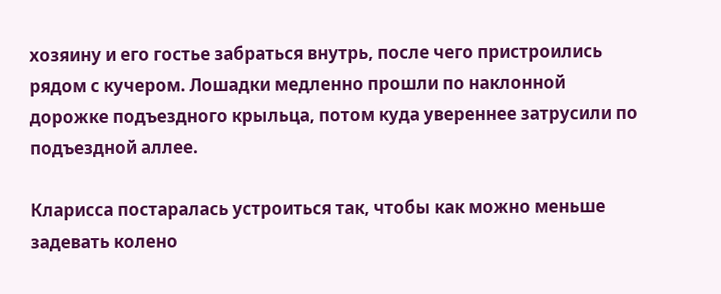хозяину и его гостье забраться внутрь, после чего пристроились рядом с кучером. Лошадки медленно прошли по наклонной дорожке подъездного крыльца, потом куда увереннее затрусили по подъездной аллее.

Кларисса постаралась устроиться так, чтобы как можно меньше задевать колено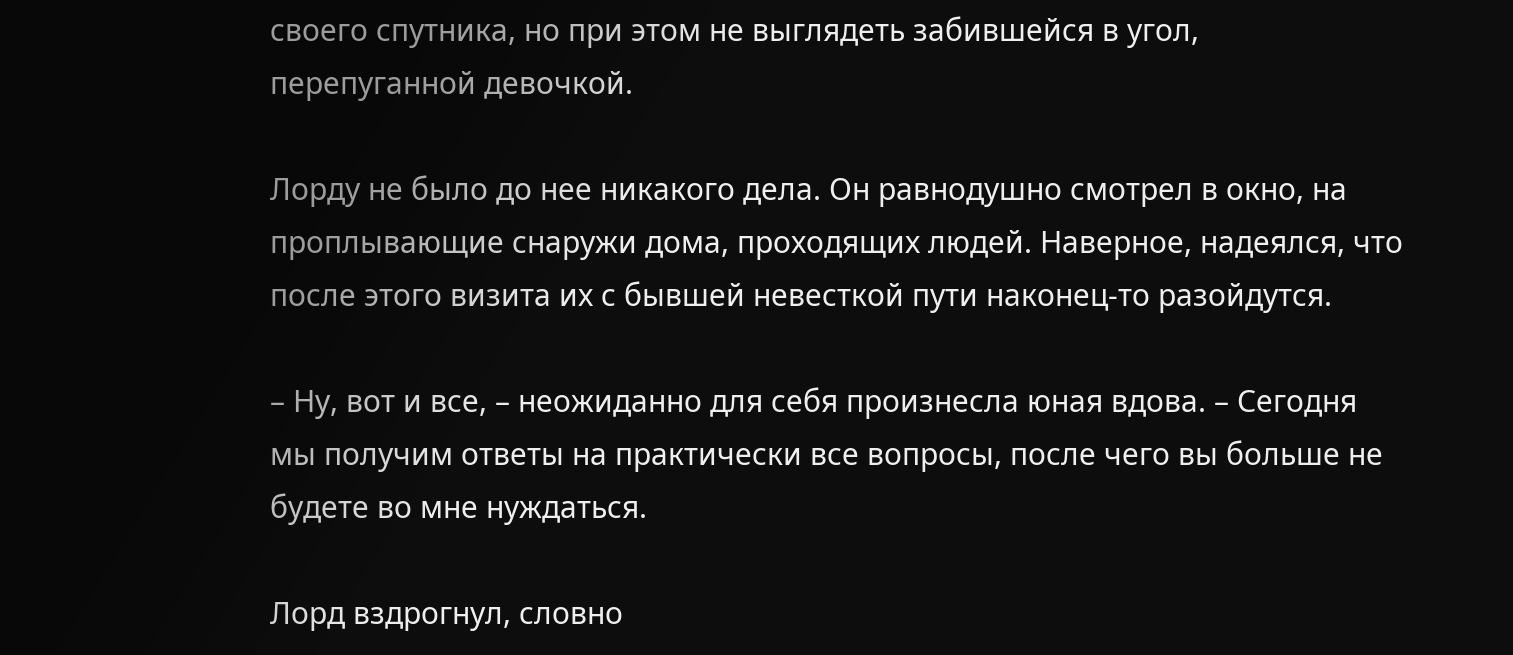своего спутника, но при этом не выглядеть забившейся в угол, перепуганной девочкой.

Лорду не было до нее никакого дела. Он равнодушно смотрел в окно, на проплывающие снаружи дома, проходящих людей. Наверное, надеялся, что после этого визита их с бывшей невесткой пути наконец-то разойдутся.

– Ну, вот и все, – неожиданно для себя произнесла юная вдова. – Сегодня мы получим ответы на практически все вопросы, после чего вы больше не будете во мне нуждаться.

Лорд вздрогнул, словно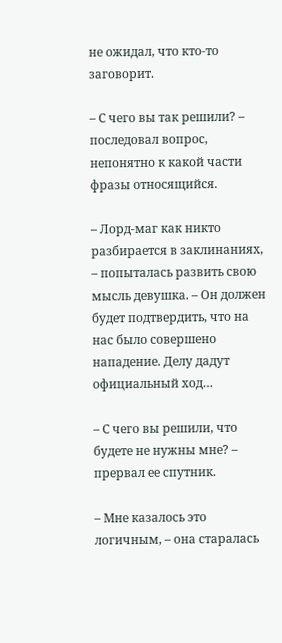не ожидал, что кто-то заговорит.

– С чего вы так решили? – последовал вопрос, непонятно к какой части фразы относящийся.

– Лорд-маг как никто разбирается в заклинаниях, – попыталась развить свою мысль девушка. – Он должен будет подтвердить, что на нас было совершено нападение. Делу дадут официальный ход…

– С чего вы решили, что будете не нужны мне? – прервал ее спутник.

– Мне казалось это логичным, – она старалась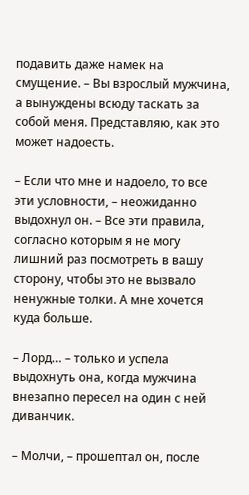подавить даже намек на смущение. – Вы взрослый мужчина, а вынуждены всюду таскать за собой меня. Представляю, как это может надоесть.

– Если что мне и надоело, то все эти условности, – неожиданно выдохнул он. – Все эти правила, согласно которым я не могу лишний раз посмотреть в вашу сторону, чтобы это не вызвало ненужные толки. А мне хочется куда больше.

– Лорд… – только и успела выдохнуть она, когда мужчина внезапно пересел на один с ней диванчик.

– Молчи, – прошептал он, после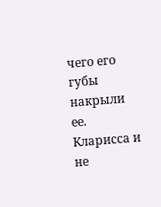чего его губы накрыли ее. Кларисса и не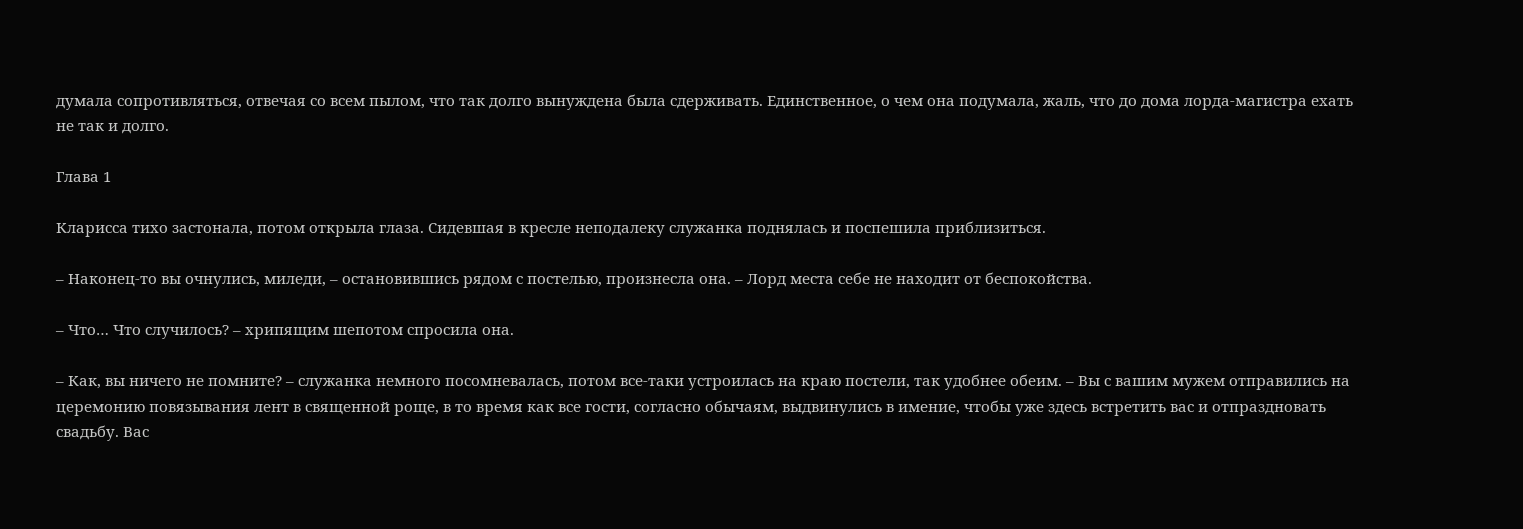думала сопротивляться, отвечая со всем пылом, что так долго вынуждена была сдерживать. Единственное, о чем она подумала, жаль, что до дома лорда-магистра ехать не так и долго.

Глава 1

Кларисса тихо застонала, потом открыла глаза. Сидевшая в кресле неподалеку служанка поднялась и поспешила приблизиться.

– Наконец-то вы очнулись, миледи, – остановившись рядом с постелью, произнесла она. – Лорд места себе не находит от беспокойства.

– Что… Что случилось? – хрипящим шепотом спросила она.

– Как, вы ничего не помните? – служанка немного посомневалась, потом все-таки устроилась на краю постели, так удобнее обеим. – Вы с вашим мужем отправились на церемонию повязывания лент в священной роще, в то время как все гости, согласно обычаям, выдвинулись в имение, чтобы уже здесь встретить вас и отпраздновать свадьбу. Вас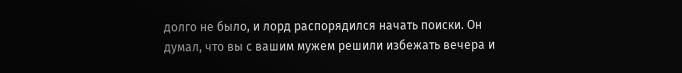долго не было, и лорд распорядился начать поиски. Он думал, что вы с вашим мужем решили избежать вечера и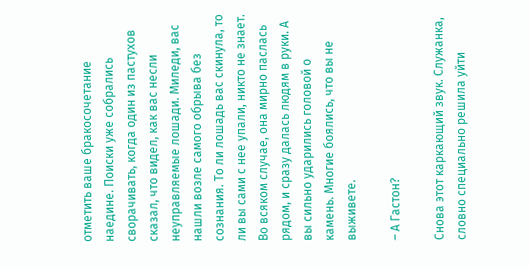отметить ваше бракосочетание наедине. Поиски уже собрались сворачивать, когда один из пастухов сказал, что видел, как вас несли неуправляемые лошади. Миледи, вас нашли возле самого обрыва без сознания. То ли лошадь вас скинула, то ли вы сами с нее упали, никто не знает. Во всяком случае, она мирно паслась рядом, и сразу далась людям в руки. А вы сильно ударились головой о камень. Многие боялись, что вы не выживете.

– А Гастон?

Снова этот каркающий звук. Служанка, словно специально решила уйти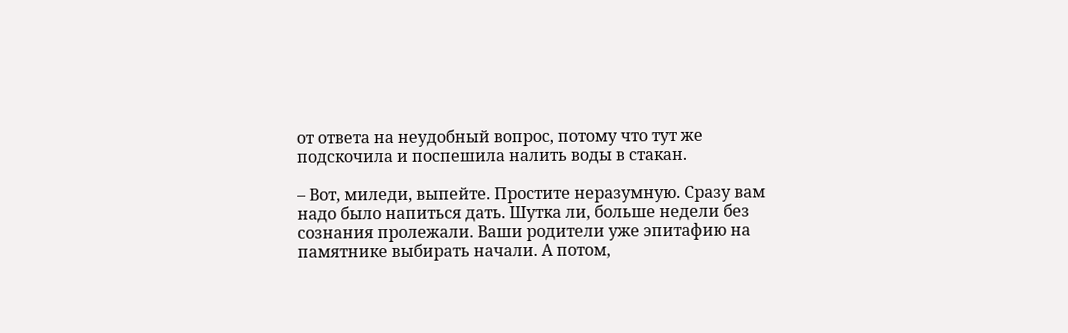от ответа на неудобный вопрос, потому что тут же подскочила и поспешила налить воды в стакан.

– Вот, миледи, выпейте. Простите неразумную. Сразу вам надо было напиться дать. Шутка ли, больше недели без сознания пролежали. Ваши родители уже эпитафию на памятнике выбирать начали. А потом,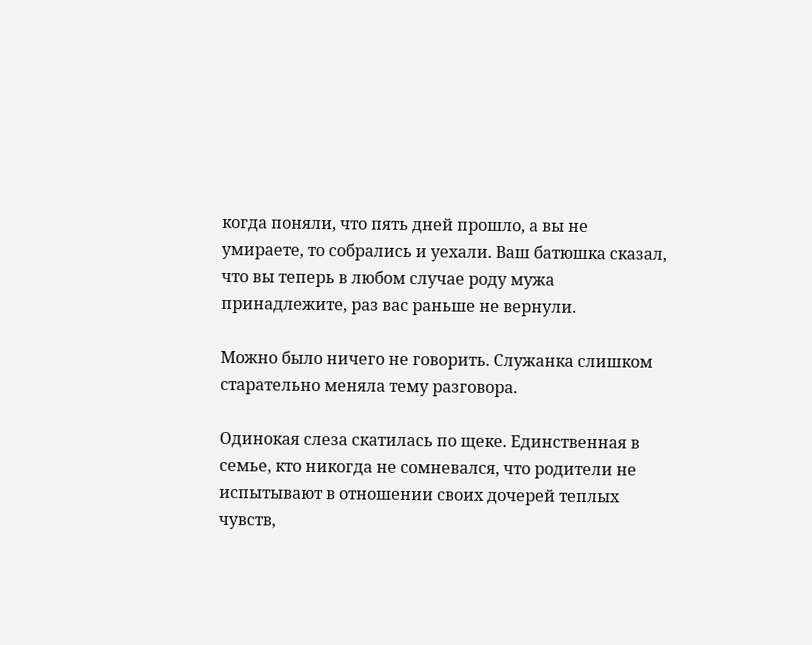когда поняли, что пять дней прошло, а вы не умираете, то собрались и уехали. Ваш батюшка сказал, что вы теперь в любом случае роду мужа принадлежите, раз вас раньше не вернули.

Можно было ничего не говорить. Служанка слишком старательно меняла тему разговора.

Одинокая слеза скатилась по щеке. Единственная в семье, кто никогда не сомневался, что родители не испытывают в отношении своих дочерей теплых чувств,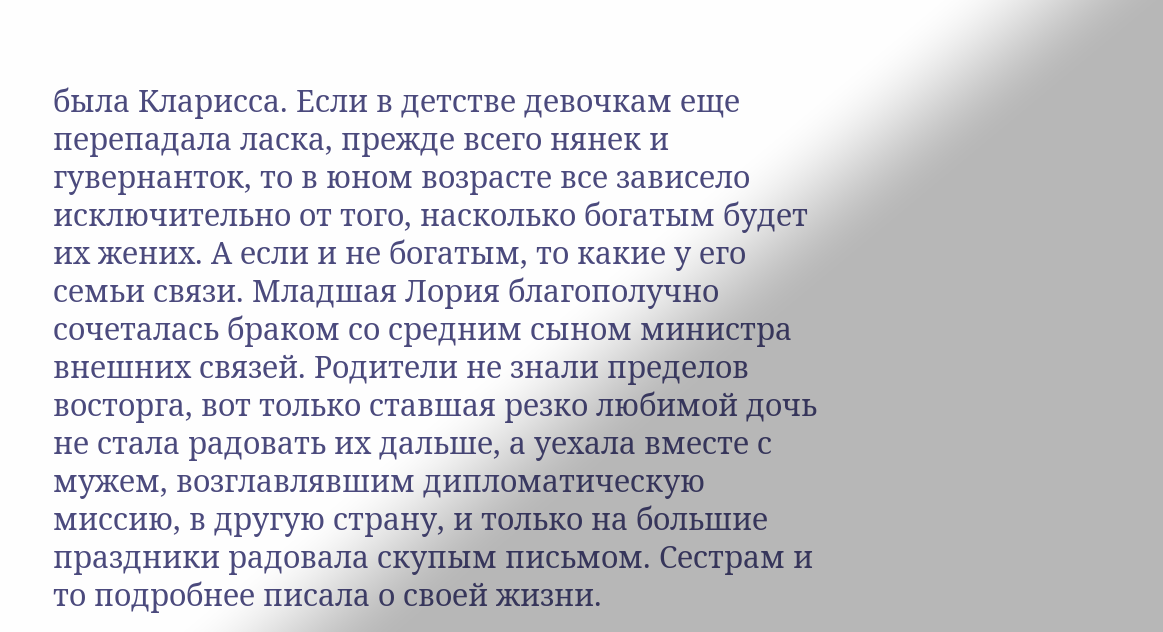была Кларисса. Если в детстве девочкам еще перепадала ласка, прежде всего нянек и гувернанток, то в юном возрасте все зависело исключительно от того, насколько богатым будет их жених. А если и не богатым, то какие у его семьи связи. Младшая Лория благополучно сочеталась браком со средним сыном министра внешних связей. Родители не знали пределов восторга, вот только ставшая резко любимой дочь не стала радовать их дальше, а уехала вместе с мужем, возглавлявшим дипломатическую миссию, в другую страну, и только на большие праздники радовала скупым письмом. Сестрам и то подробнее писала о своей жизни.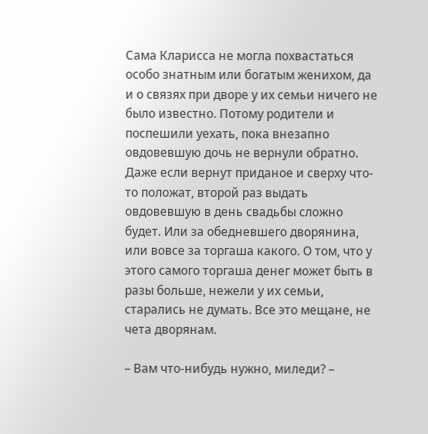Сама Кларисса не могла похвастаться особо знатным или богатым женихом, да и о связях при дворе у их семьи ничего не было известно. Потому родители и поспешили уехать, пока внезапно овдовевшую дочь не вернули обратно. Даже если вернут приданое и сверху что-то положат, второй раз выдать овдовевшую в день свадьбы сложно будет. Или за обедневшего дворянина, или вовсе за торгаша какого. О том, что у этого самого торгаша денег может быть в разы больше, нежели у их семьи, старались не думать. Все это мещане, не чета дворянам.

– Вам что-нибудь нужно, миледи? –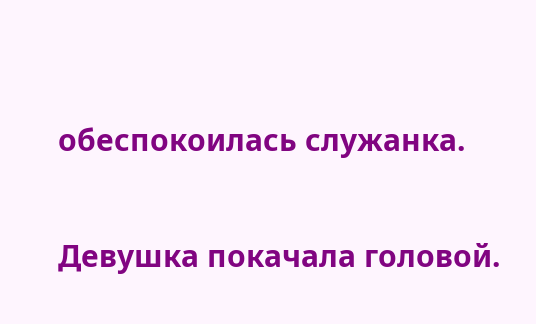обеспокоилась служанка.

Девушка покачала головой.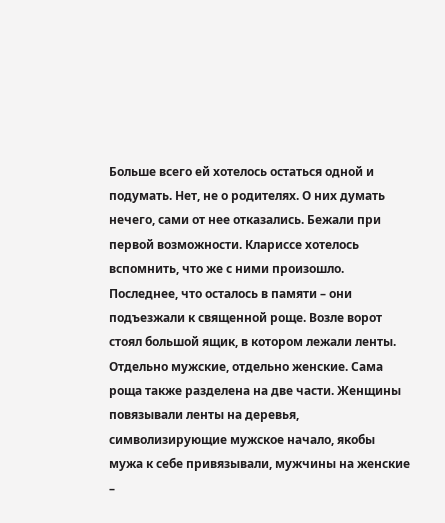Больше всего ей хотелось остаться одной и подумать. Нет, не о родителях. О них думать нечего, сами от нее отказались. Бежали при первой возможности. Клариссе хотелось вспомнить, что же с ними произошло. Последнее, что осталось в памяти – они подъезжали к священной роще. Возле ворот стоял большой ящик, в котором лежали ленты. Отдельно мужские, отдельно женские. Сама роща также разделена на две части. Женщины повязывали ленты на деревья, символизирующие мужское начало, якобы мужа к себе привязывали, мужчины на женские –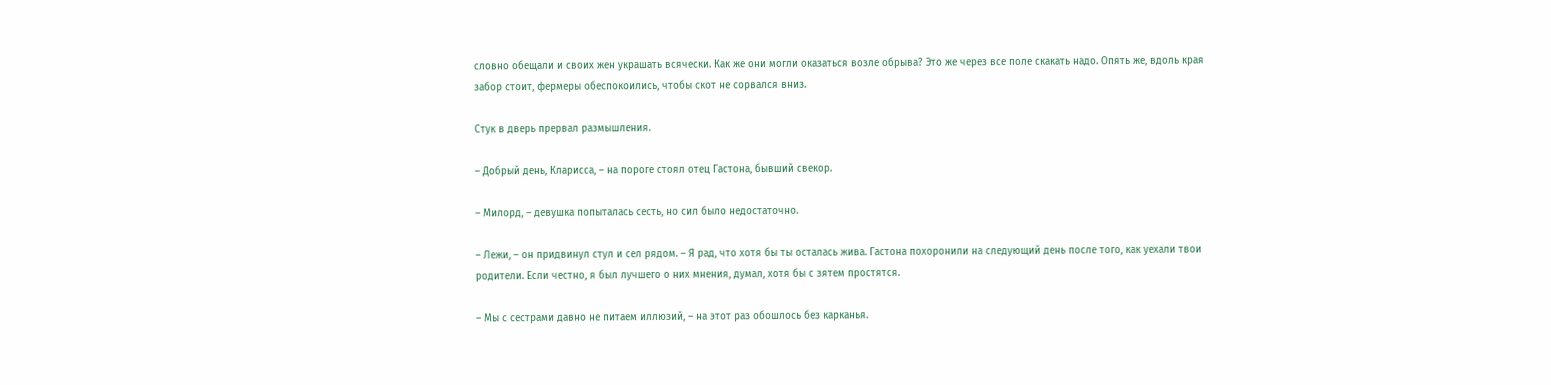словно обещали и своих жен украшать всячески. Как же они могли оказаться возле обрыва? Это же через все поле скакать надо. Опять же, вдоль края забор стоит, фермеры обеспокоились, чтобы скот не сорвался вниз.

Стук в дверь прервал размышления.

– Добрый день, Кларисса, – на пороге стоял отец Гастона, бывший свекор.

– Милорд, – девушка попыталась сесть, но сил было недостаточно.

– Лежи, – он придвинул стул и сел рядом. – Я рад, что хотя бы ты осталась жива. Гастона похоронили на следующий день после того, как уехали твои родители. Если честно, я был лучшего о них мнения, думал, хотя бы с зятем простятся.

– Мы с сестрами давно не питаем иллюзий, – на этот раз обошлось без карканья.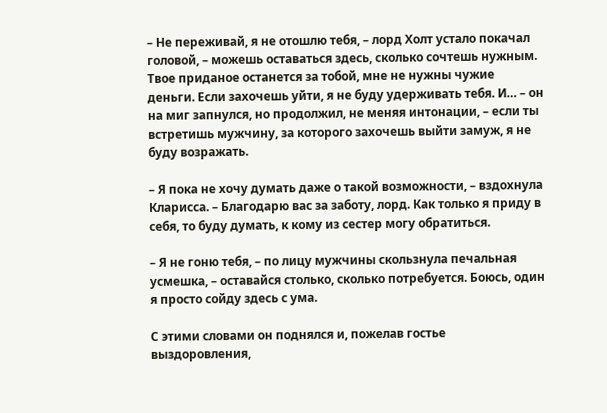– Не переживай, я не отошлю тебя, – лорд Холт устало покачал головой, – можешь оставаться здесь, сколько сочтешь нужным. Твое приданое останется за тобой, мне не нужны чужие деньги. Если захочешь уйти, я не буду удерживать тебя. И… – он на миг запнулся, но продолжил, не меняя интонации, – если ты встретишь мужчину, за которого захочешь выйти замуж, я не буду возражать.

– Я пока не хочу думать даже о такой возможности, – вздохнула Кларисса. – Благодарю вас за заботу, лорд. Как только я приду в себя, то буду думать, к кому из сестер могу обратиться.

– Я не гоню тебя, – по лицу мужчины скользнула печальная усмешка, – оставайся столько, сколько потребуется. Боюсь, один я просто сойду здесь с ума.

С этими словами он поднялся и, пожелав гостье выздоровления,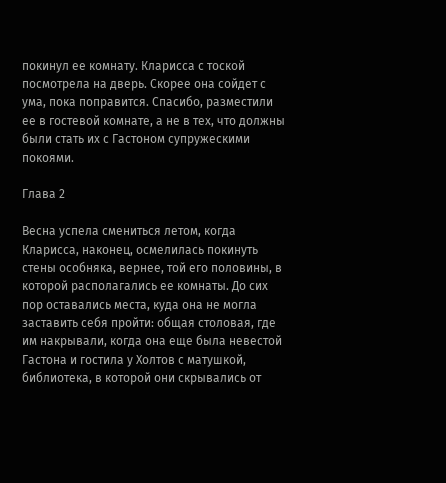покинул ее комнату. Кларисса с тоской посмотрела на дверь. Скорее она сойдет с ума, пока поправится. Спасибо, разместили ее в гостевой комнате, а не в тех, что должны были стать их с Гастоном супружескими покоями.

Глава 2

Весна успела смениться летом, когда Кларисса, наконец, осмелилась покинуть стены особняка, вернее, той его половины, в которой располагались ее комнаты. До сих пор оставались места, куда она не могла заставить себя пройти: общая столовая, где им накрывали, когда она еще была невестой Гастона и гостила у Холтов с матушкой, библиотека, в которой они скрывались от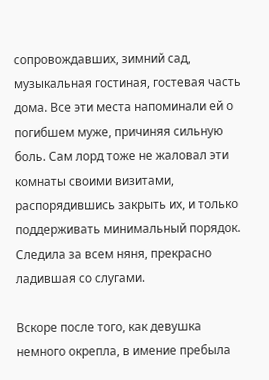сопровождавших, зимний сад, музыкальная гостиная, гостевая часть дома. Все эти места напоминали ей о погибшем муже, причиняя сильную боль. Сам лорд тоже не жаловал эти комнаты своими визитами, распорядившись закрыть их, и только поддерживать минимальный порядок. Следила за всем няня, прекрасно ладившая со слугами.

Вскоре после того, как девушка немного окрепла, в имение пребыла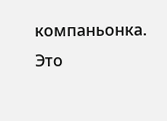компаньонка. Это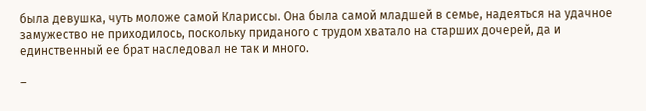была девушка, чуть моложе самой Клариссы. Она была самой младшей в семье, надеяться на удачное замужество не приходилось, поскольку приданого с трудом хватало на старших дочерей, да и единственный ее брат наследовал не так и много.

–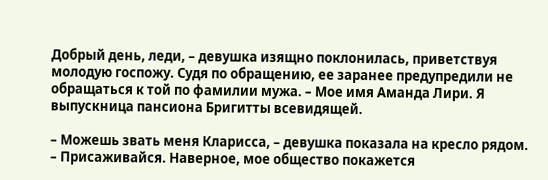Добрый день, леди, – девушка изящно поклонилась, приветствуя молодую госпожу. Судя по обращению, ее заранее предупредили не обращаться к той по фамилии мужа. – Мое имя Аманда Лири. Я выпускница пансиона Бригитты всевидящей.

– Можешь звать меня Кларисса, – девушка показала на кресло рядом. – Присаживайся. Наверное, мое общество покажется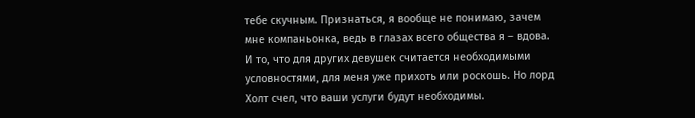тебе скучным. Признаться, я вообще не понимаю, зачем мне компаньонка, ведь в глазах всего общества я – вдова. И то, что для других девушек считается необходимыми условностями, для меня уже прихоть или роскошь. Но лорд Холт счел, что ваши услуги будут необходимы.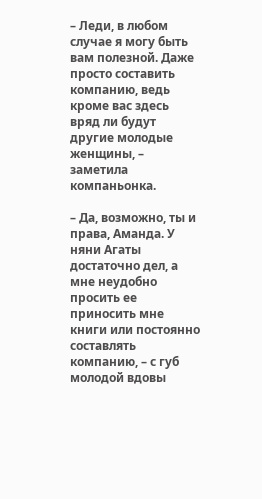– Леди, в любом случае я могу быть вам полезной. Даже просто составить компанию, ведь кроме вас здесь вряд ли будут другие молодые женщины, – заметила компаньонка.

– Да, возможно, ты и права, Аманда. У няни Агаты достаточно дел, а мне неудобно просить ее приносить мне книги или постоянно составлять компанию, – с губ молодой вдовы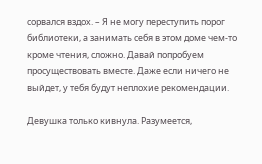сорвался вздох. – Я не могу переступить порог библиотеки, а занимать себя в этом доме чем-то кроме чтения, сложно. Давай попробуем просуществовать вместе. Даже если ничего не выйдет, у тебя будут неплохие рекомендации.

Девушка только кивнула. Разумеется,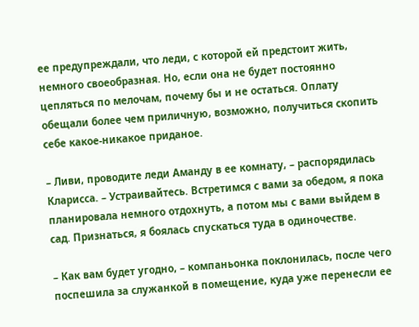ее предупреждали, что леди, с которой ей предстоит жить, немного своеобразная. Но, если она не будет постоянно цепляться по мелочам, почему бы и не остаться. Оплату обещали более чем приличную, возможно, получиться скопить себе какое-никакое приданое.

– Ливи, проводите леди Аманду в ее комнату, – распорядилась Кларисса. – Устраивайтесь. Встретимся с вами за обедом, я пока планировала немного отдохнуть, а потом мы с вами выйдем в сад. Признаться, я боялась спускаться туда в одиночестве.

– Как вам будет угодно, – компаньонка поклонилась, после чего поспешила за служанкой в помещение, куда уже перенесли ее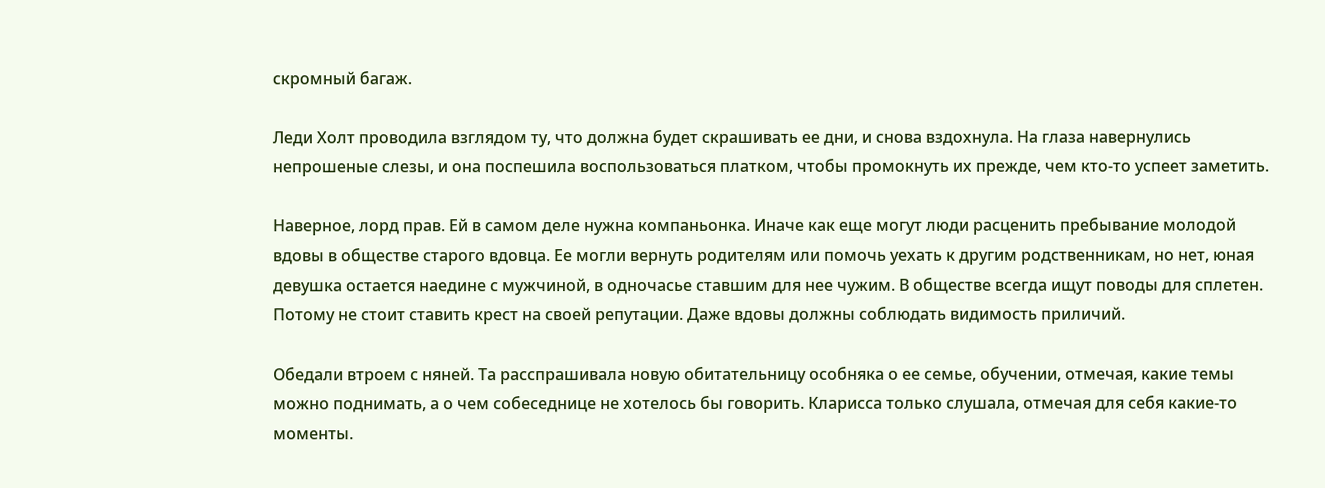скромный багаж.

Леди Холт проводила взглядом ту, что должна будет скрашивать ее дни, и снова вздохнула. На глаза навернулись непрошеные слезы, и она поспешила воспользоваться платком, чтобы промокнуть их прежде, чем кто-то успеет заметить.

Наверное, лорд прав. Ей в самом деле нужна компаньонка. Иначе как еще могут люди расценить пребывание молодой вдовы в обществе старого вдовца. Ее могли вернуть родителям или помочь уехать к другим родственникам, но нет, юная девушка остается наедине с мужчиной, в одночасье ставшим для нее чужим. В обществе всегда ищут поводы для сплетен. Потому не стоит ставить крест на своей репутации. Даже вдовы должны соблюдать видимость приличий.

Обедали втроем с няней. Та расспрашивала новую обитательницу особняка о ее семье, обучении, отмечая, какие темы можно поднимать, а о чем собеседнице не хотелось бы говорить. Кларисса только слушала, отмечая для себя какие-то моменты.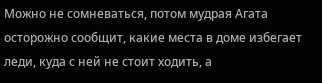Можно не сомневаться, потом мудрая Агата осторожно сообщит, какие места в доме избегает леди, куда с ней не стоит ходить, а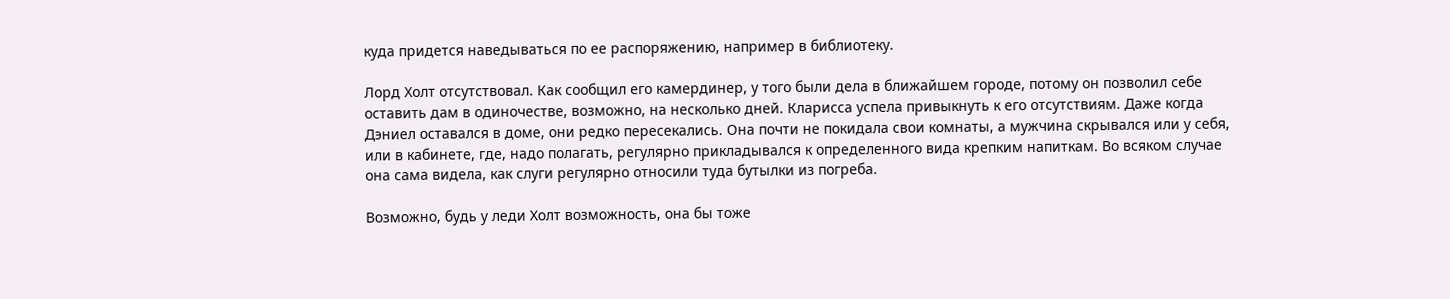куда придется наведываться по ее распоряжению, например в библиотеку.

Лорд Холт отсутствовал. Как сообщил его камердинер, у того были дела в ближайшем городе, потому он позволил себе оставить дам в одиночестве, возможно, на несколько дней. Кларисса успела привыкнуть к его отсутствиям. Даже когда Дэниел оставался в доме, они редко пересекались. Она почти не покидала свои комнаты, а мужчина скрывался или у себя, или в кабинете, где, надо полагать, регулярно прикладывался к определенного вида крепким напиткам. Во всяком случае она сама видела, как слуги регулярно относили туда бутылки из погреба.

Возможно, будь у леди Холт возможность, она бы тоже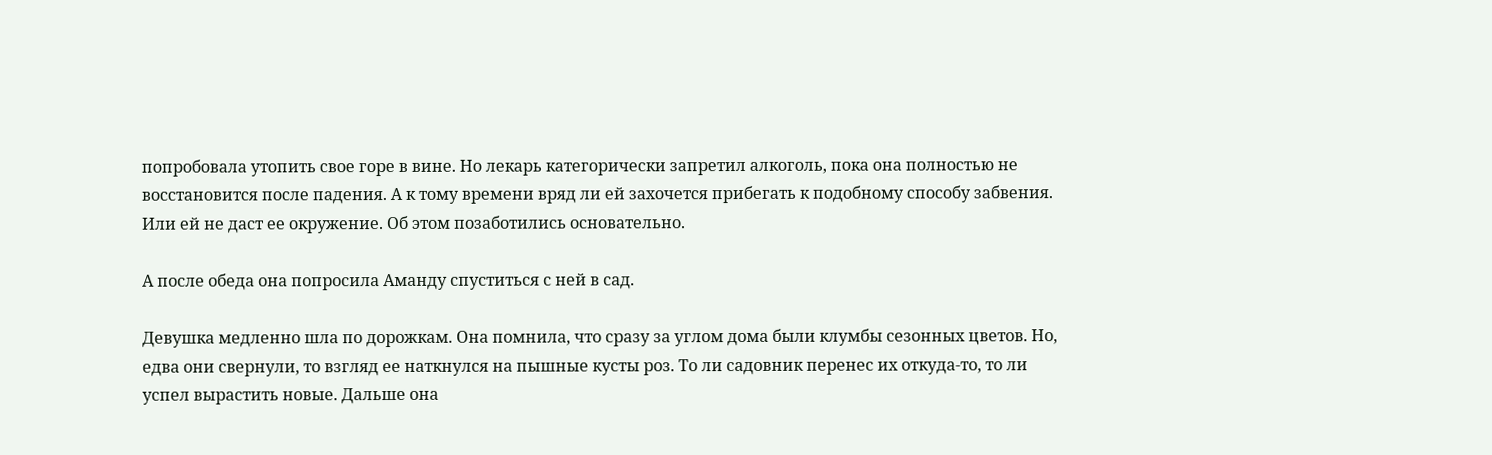попробовала утопить свое горе в вине. Но лекарь категорически запретил алкоголь, пока она полностью не восстановится после падения. А к тому времени вряд ли ей захочется прибегать к подобному способу забвения. Или ей не даст ее окружение. Об этом позаботились основательно.

А после обеда она попросила Аманду спуститься с ней в сад.

Девушка медленно шла по дорожкам. Она помнила, что сразу за углом дома были клумбы сезонных цветов. Но, едва они свернули, то взгляд ее наткнулся на пышные кусты роз. То ли садовник перенес их откуда-то, то ли успел вырастить новые. Дальше она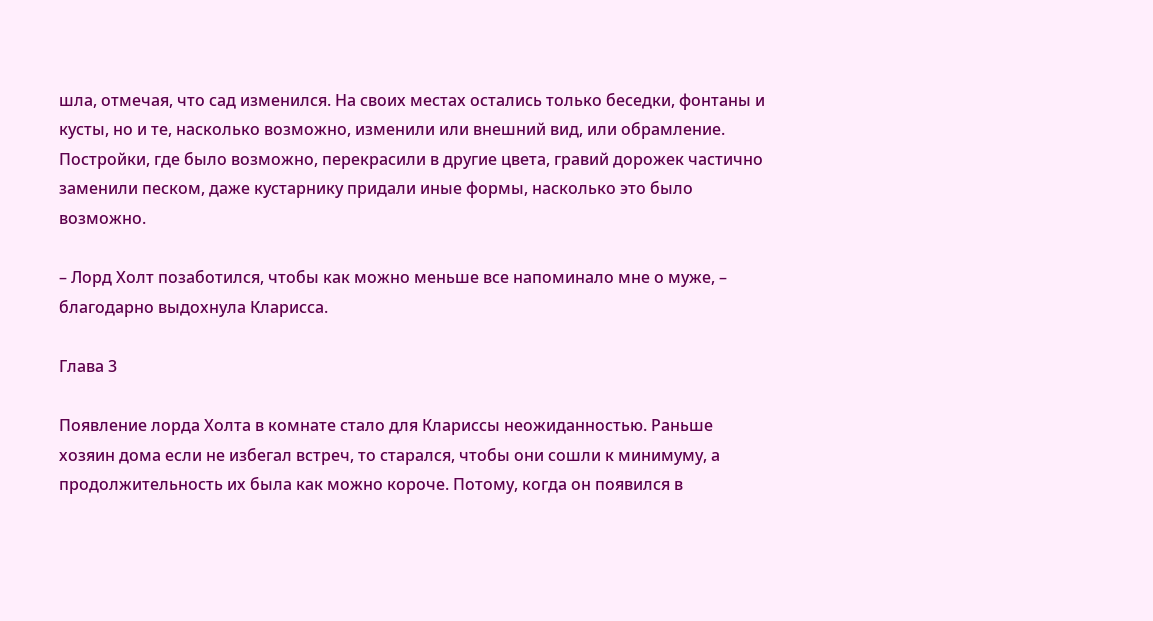шла, отмечая, что сад изменился. На своих местах остались только беседки, фонтаны и кусты, но и те, насколько возможно, изменили или внешний вид, или обрамление. Постройки, где было возможно, перекрасили в другие цвета, гравий дорожек частично заменили песком, даже кустарнику придали иные формы, насколько это было возможно.

– Лорд Холт позаботился, чтобы как можно меньше все напоминало мне о муже, – благодарно выдохнула Кларисса.

Глава 3

Появление лорда Холта в комнате стало для Клариссы неожиданностью. Раньше хозяин дома если не избегал встреч, то старался, чтобы они сошли к минимуму, а продолжительность их была как можно короче. Потому, когда он появился в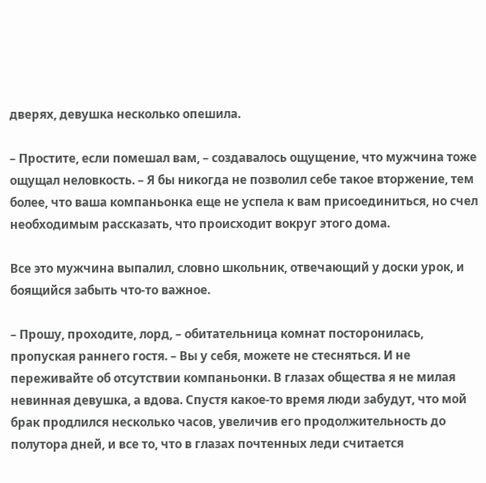дверях, девушка несколько опешила.

– Простите, если помешал вам, – создавалось ощущение, что мужчина тоже ощущал неловкость. – Я бы никогда не позволил себе такое вторжение, тем более, что ваша компаньонка еще не успела к вам присоединиться, но счел необходимым рассказать, что происходит вокруг этого дома.

Все это мужчина выпалил, словно школьник, отвечающий у доски урок, и боящийся забыть что-то важное.

– Прошу, проходите, лорд, – обитательница комнат посторонилась, пропуская раннего гостя. – Вы у себя, можете не стесняться. И не переживайте об отсутствии компаньонки. В глазах общества я не милая невинная девушка, а вдова. Спустя какое-то время люди забудут, что мой брак продлился несколько часов, увеличив его продолжительность до полутора дней, и все то, что в глазах почтенных леди считается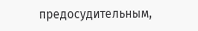предосудительным,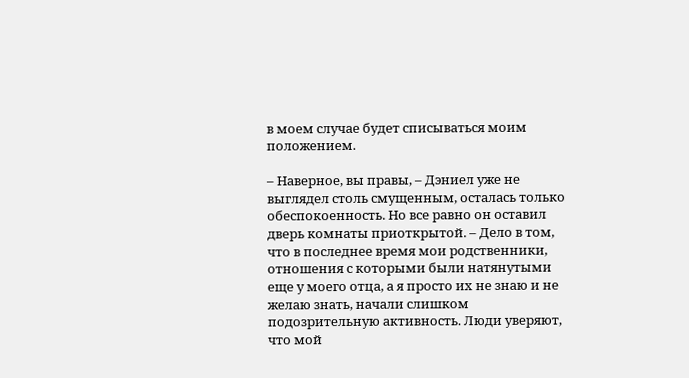в моем случае будет списываться моим положением.

– Наверное, вы правы, – Дэниел уже не выглядел столь смущенным, осталась только обеспокоенность. Но все равно он оставил дверь комнаты приоткрытой. – Дело в том, что в последнее время мои родственники, отношения с которыми были натянутыми еще у моего отца, а я просто их не знаю и не желаю знать, начали слишком подозрительную активность. Люди уверяют, что мой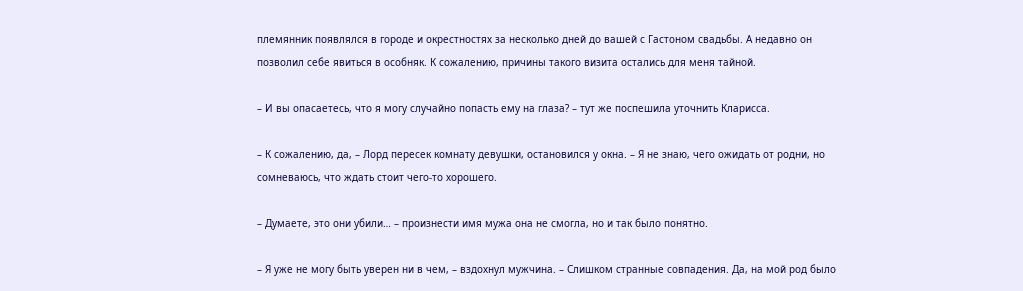племянник появлялся в городе и окрестностях за несколько дней до вашей с Гастоном свадьбы. А недавно он позволил себе явиться в особняк. К сожалению, причины такого визита остались для меня тайной.

– И вы опасаетесь, что я могу случайно попасть ему на глаза? – тут же поспешила уточнить Кларисса.

– К сожалению, да, – Лорд пересек комнату девушки, остановился у окна. – Я не знаю, чего ожидать от родни, но сомневаюсь, что ждать стоит чего-то хорошего.

– Думаете, это они убили… – произнести имя мужа она не смогла, но и так было понятно.

– Я уже не могу быть уверен ни в чем, – вздохнул мужчина. – Слишком странные совпадения. Да, на мой род было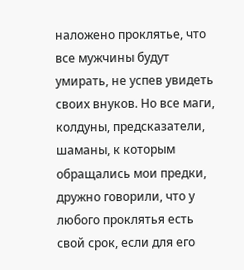наложено проклятье, что все мужчины будут умирать, не успев увидеть своих внуков. Но все маги, колдуны, предсказатели, шаманы, к которым обращались мои предки, дружно говорили, что у любого проклятья есть свой срок, если для его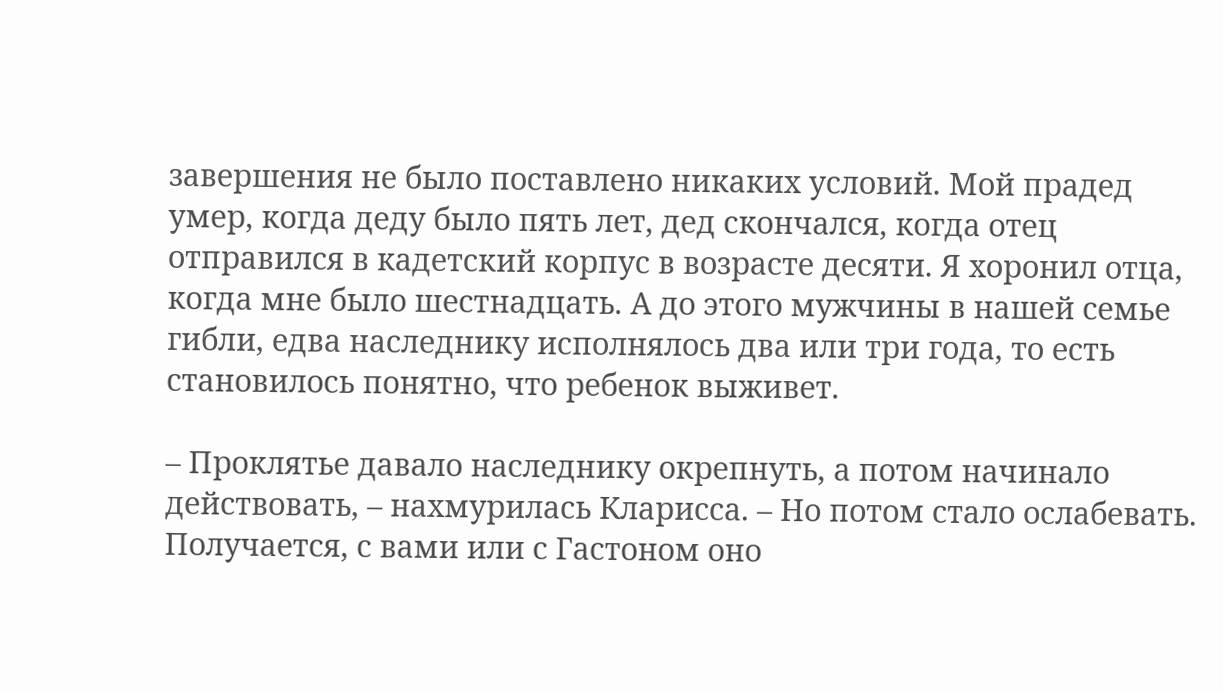завершения не было поставлено никаких условий. Мой прадед умер, когда деду было пять лет, дед скончался, когда отец отправился в кадетский корпус в возрасте десяти. Я хоронил отца, когда мне было шестнадцать. А до этого мужчины в нашей семье гибли, едва наследнику исполнялось два или три года, то есть становилось понятно, что ребенок выживет.

– Проклятье давало наследнику окрепнуть, а потом начинало действовать, – нахмурилась Кларисса. – Но потом стало ослабевать. Получается, с вами или с Гастоном оно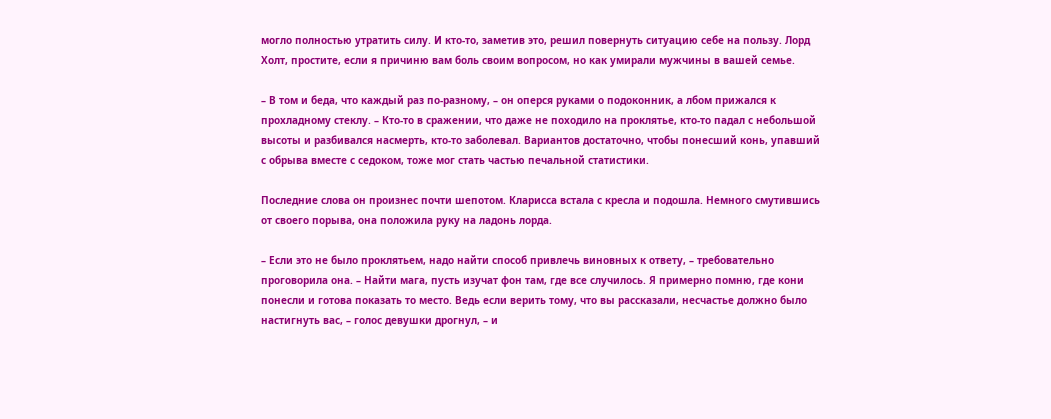могло полностью утратить силу. И кто-то, заметив это, решил повернуть ситуацию себе на пользу. Лорд Холт, простите, если я причиню вам боль своим вопросом, но как умирали мужчины в вашей семье.

– В том и беда, что каждый раз по-разному, – он оперся руками о подоконник, а лбом прижался к прохладному стеклу. – Кто-то в сражении, что даже не походило на проклятье, кто-то падал с небольшой высоты и разбивался насмерть, кто-то заболевал. Вариантов достаточно, чтобы понесший конь, упавший с обрыва вместе с седоком, тоже мог стать частью печальной статистики.

Последние слова он произнес почти шепотом. Кларисса встала с кресла и подошла. Немного смутившись от своего порыва, она положила руку на ладонь лорда.

– Если это не было проклятьем, надо найти способ привлечь виновных к ответу, – требовательно проговорила она. – Найти мага, пусть изучат фон там, где все случилось. Я примерно помню, где кони понесли и готова показать то место. Ведь если верить тому, что вы рассказали, несчастье должно было настигнуть вас, – голос девушки дрогнул, – и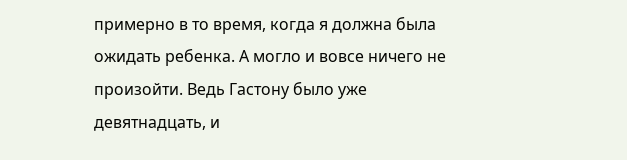примерно в то время, когда я должна была ожидать ребенка. А могло и вовсе ничего не произойти. Ведь Гастону было уже девятнадцать, и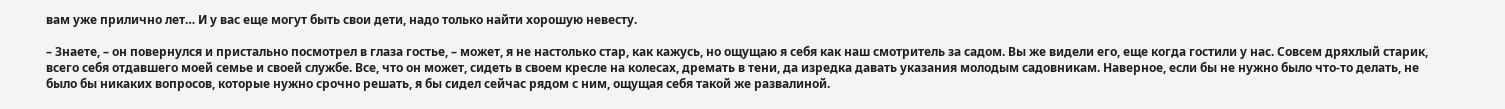вам уже прилично лет… И у вас еще могут быть свои дети, надо только найти хорошую невесту.

– Знаете, – он повернулся и пристально посмотрел в глаза гостье, – может, я не настолько стар, как кажусь, но ощущаю я себя как наш смотритель за садом. Вы же видели его, еще когда гостили у нас. Совсем дряхлый старик, всего себя отдавшего моей семье и своей службе. Все, что он может, сидеть в своем кресле на колесах, дремать в тени, да изредка давать указания молодым садовникам. Наверное, если бы не нужно было что-то делать, не было бы никаких вопросов, которые нужно срочно решать, я бы сидел сейчас рядом с ним, ощущая себя такой же развалиной.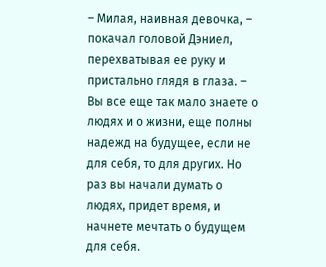– Милая, наивная девочка, – покачал головой Дэниел, перехватывая ее руку и пристально глядя в глаза. – Вы все еще так мало знаете о людях и о жизни, еще полны надежд на будущее, если не для себя, то для других. Но раз вы начали думать о людях, придет время, и начнете мечтать о будущем для себя.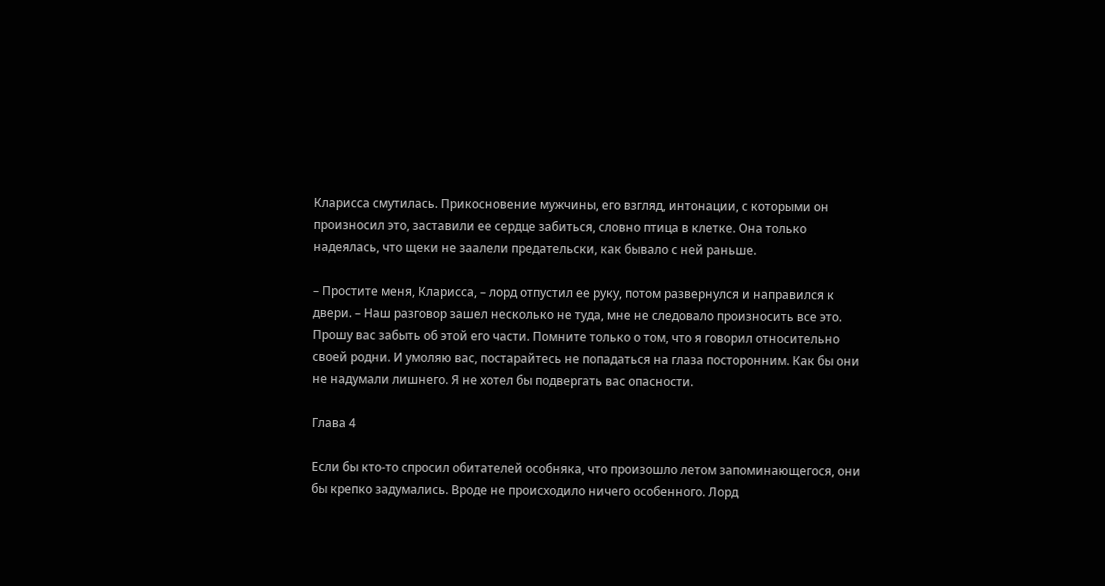Кларисса смутилась. Прикосновение мужчины, его взгляд, интонации, с которыми он произносил это, заставили ее сердце забиться, словно птица в клетке. Она только надеялась, что щеки не заалели предательски, как бывало с ней раньше.

– Простите меня, Кларисса, – лорд отпустил ее руку, потом развернулся и направился к двери. – Наш разговор зашел несколько не туда, мне не следовало произносить все это. Прошу вас забыть об этой его части. Помните только о том, что я говорил относительно своей родни. И умоляю вас, постарайтесь не попадаться на глаза посторонним. Как бы они не надумали лишнего. Я не хотел бы подвергать вас опасности.

Глава 4

Если бы кто-то спросил обитателей особняка, что произошло летом запоминающегося, они бы крепко задумались. Вроде не происходило ничего особенного. Лорд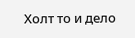Холт то и дело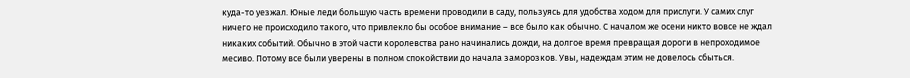куда-то уезжал. Юные леди большую часть времени проводили в саду, пользуясь для удобства ходом для прислуги. У самих слуг ничего не происходило такого, что привлекло бы особое внимание – все было как обычно. С началом же осени никто вовсе не ждал никаких событий. Обычно в этой части королевства рано начинались дожди, на долгое время превращая дороги в непроходимое месиво. Потому все были уверены в полном спокойствии до начала заморозков. Увы, надеждам этим не довелось сбыться.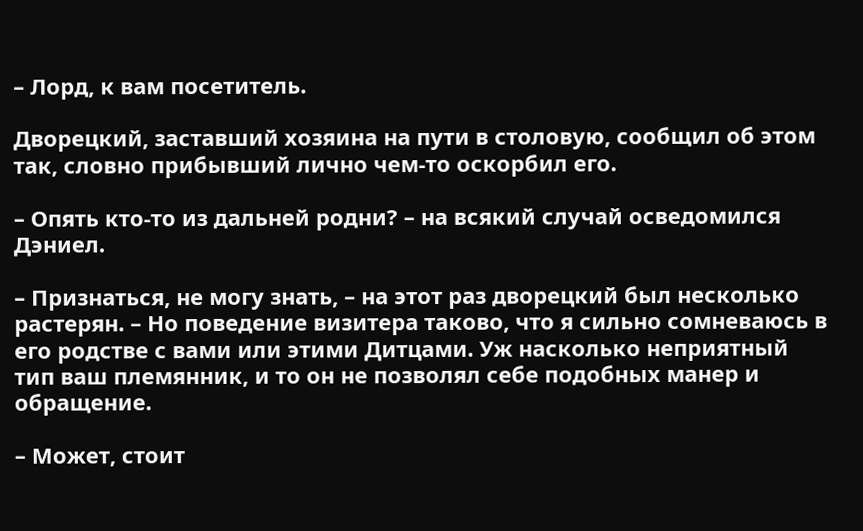– Лорд, к вам посетитель.

Дворецкий, заставший хозяина на пути в столовую, сообщил об этом так, словно прибывший лично чем-то оскорбил его.

– Опять кто-то из дальней родни? – на всякий случай осведомился Дэниел.

– Признаться, не могу знать, – на этот раз дворецкий был несколько растерян. – Но поведение визитера таково, что я сильно сомневаюсь в его родстве с вами или этими Дитцами. Уж насколько неприятный тип ваш племянник, и то он не позволял себе подобных манер и обращение.

– Может, стоит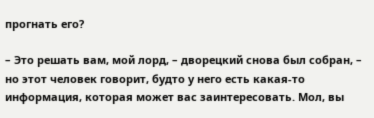прогнать его?

– Это решать вам, мой лорд, – дворецкий снова был собран, – но этот человек говорит, будто у него есть какая-то информация, которая может вас заинтересовать. Мол, вы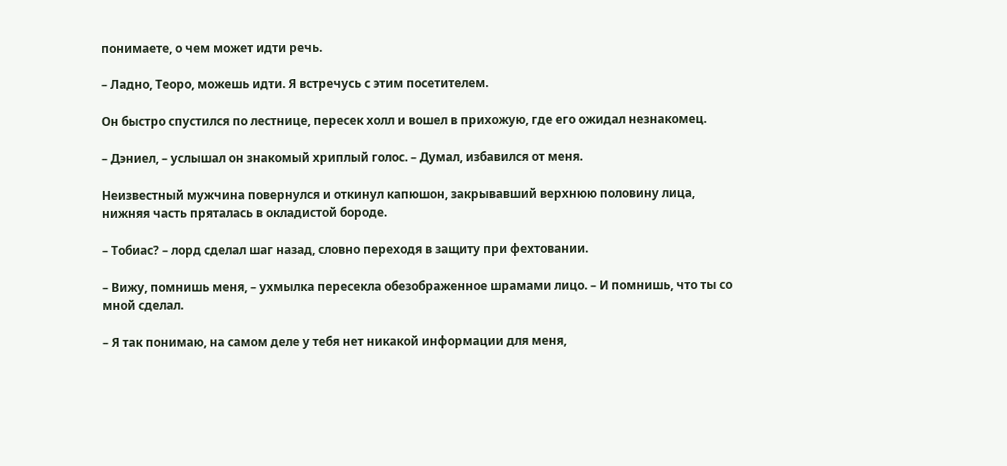понимаете, о чем может идти речь.

– Ладно, Теоро, можешь идти. Я встречусь с этим посетителем.

Он быстро спустился по лестнице, пересек холл и вошел в прихожую, где его ожидал незнакомец.

– Дэниел, – услышал он знакомый хриплый голос. – Думал, избавился от меня.

Неизвестный мужчина повернулся и откинул капюшон, закрывавший верхнюю половину лица, нижняя часть пряталась в окладистой бороде.

– Тобиас? – лорд сделал шаг назад, словно переходя в защиту при фехтовании.

– Вижу, помнишь меня, – ухмылка пересекла обезображенное шрамами лицо. – И помнишь, что ты со мной сделал.

– Я так понимаю, на самом деле у тебя нет никакой информации для меня,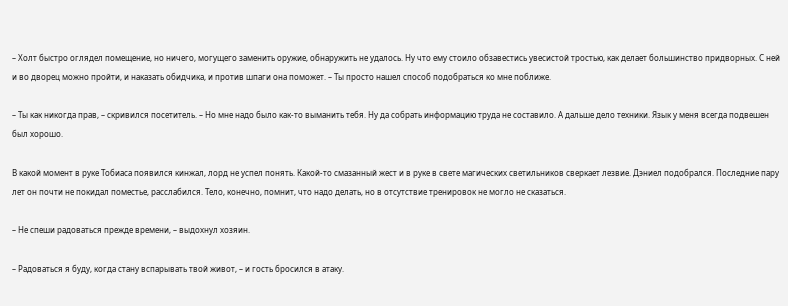– Холт быстро оглядел помещение, но ничего, могущего заменить оружие, обнаружить не удалось. Ну что ему стоило обзавестись увесистой тростью, как делает большинство придворных. С ней и во дворец можно пройти, и наказать обидчика, и против шпаги она поможет. – Ты просто нашел способ подобраться ко мне поближе.

– Ты как никогда прав, – скривился посетитель. – Но мне надо было как-то выманить тебя. Ну да собрать информацию труда не составило. А дальше дело техники. Язык у меня всегда подвешен был хорошо.

В какой момент в руке Тобиаса появился кинжал, лорд не успел понять. Какой-то смазанный жест и в руке в свете магических светильников сверкает лезвие. Дэниел подобрался. Последние пару лет он почти не покидал поместье, расслабился. Тело, конечно, помнит, что надо делать, но в отсутствие тренировок не могло не сказаться.

– Не спеши радоваться прежде времени, – выдохнул хозяин.

– Радоваться я буду, когда стану вспарывать твой живот, – и гость бросился в атаку.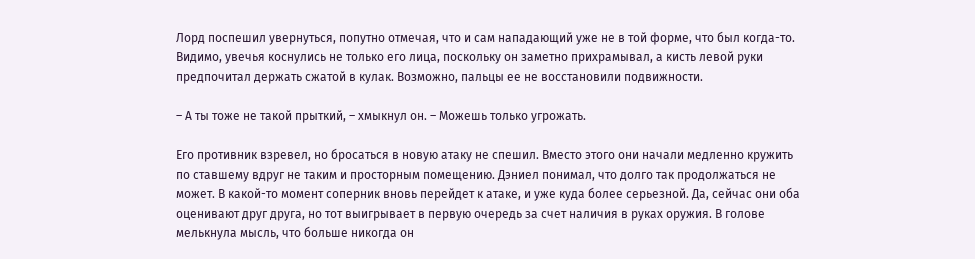Лорд поспешил увернуться, попутно отмечая, что и сам нападающий уже не в той форме, что был когда-то. Видимо, увечья коснулись не только его лица, поскольку он заметно прихрамывал, а кисть левой руки предпочитал держать сжатой в кулак. Возможно, пальцы ее не восстановили подвижности.

– А ты тоже не такой прыткий, – хмыкнул он. – Можешь только угрожать.

Его противник взревел, но бросаться в новую атаку не спешил. Вместо этого они начали медленно кружить по ставшему вдруг не таким и просторным помещению. Дэниел понимал, что долго так продолжаться не может. В какой-то момент соперник вновь перейдет к атаке, и уже куда более серьезной. Да, сейчас они оба оценивают друг друга, но тот выигрывает в первую очередь за счет наличия в руках оружия. В голове мелькнула мысль, что больше никогда он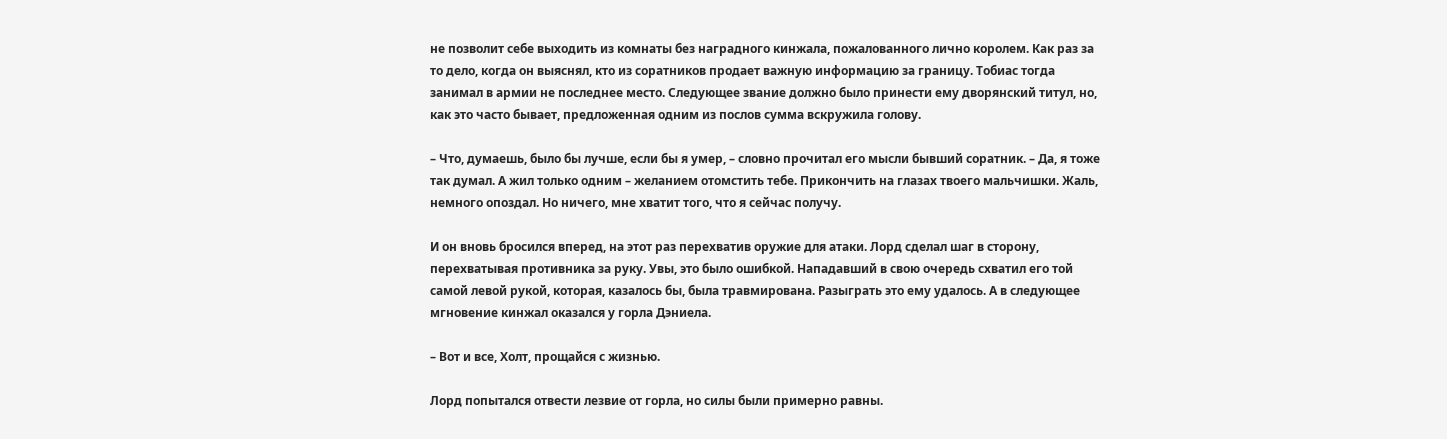не позволит себе выходить из комнаты без наградного кинжала, пожалованного лично королем. Как раз за то дело, когда он выяснял, кто из соратников продает важную информацию за границу. Тобиас тогда занимал в армии не последнее место. Следующее звание должно было принести ему дворянский титул, но, как это часто бывает, предложенная одним из послов сумма вскружила голову.

– Что, думаешь, было бы лучше, если бы я умер, – словно прочитал его мысли бывший соратник. – Да, я тоже так думал. А жил только одним – желанием отомстить тебе. Прикончить на глазах твоего мальчишки. Жаль, немного опоздал. Но ничего, мне хватит того, что я сейчас получу.

И он вновь бросился вперед, на этот раз перехватив оружие для атаки. Лорд сделал шаг в сторону, перехватывая противника за руку. Увы, это было ошибкой. Нападавший в свою очередь схватил его той самой левой рукой, которая, казалось бы, была травмирована. Разыграть это ему удалось. А в следующее мгновение кинжал оказался у горла Дэниела.

– Вот и все, Холт, прощайся с жизнью.

Лорд попытался отвести лезвие от горла, но силы были примерно равны.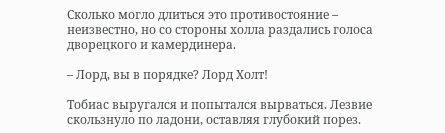Сколько могло длиться это противостояние – неизвестно, но со стороны холла раздались голоса дворецкого и камердинера.

– Лорд, вы в порядке? Лорд Холт!

Тобиас выругался и попытался вырваться. Лезвие скользнуло по ладони, оставляя глубокий порез.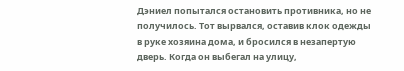Дэниел попытался остановить противника, но не получилось. Тот вырвался, оставив клок одежды в руке хозяина дома, и бросился в незапертую дверь. Когда он выбегал на улицу,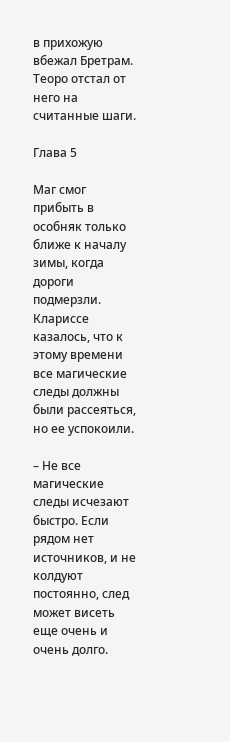в прихожую вбежал Бретрам. Теоро отстал от него на считанные шаги.

Глава 5

Маг смог прибыть в особняк только ближе к началу зимы, когда дороги подмерзли. Клариссе казалось, что к этому времени все магические следы должны были рассеяться, но ее успокоили.

– Не все магические следы исчезают быстро. Если рядом нет источников, и не колдуют постоянно, след может висеть еще очень и очень долго.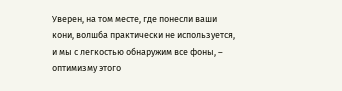Уверен, на том месте, где понесли ваши кони, волшба практически не используется, и мы с легкостью обнаружим все фоны, – оптимизму этого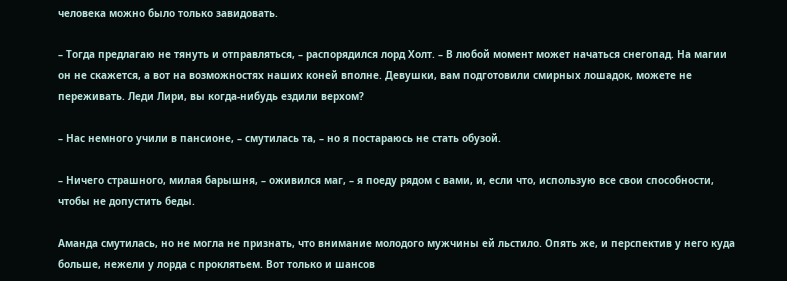человека можно было только завидовать.

– Тогда предлагаю не тянуть и отправляться, – распорядился лорд Холт. – В любой момент может начаться снегопад. На магии он не скажется, а вот на возможностях наших коней вполне. Девушки, вам подготовили смирных лошадок, можете не переживать. Леди Лири, вы когда-нибудь ездили верхом?

– Нас немного учили в пансионе, – смутилась та, – но я постараюсь не стать обузой.

– Ничего страшного, милая барышня, – оживился маг, – я поеду рядом с вами, и, если что, использую все свои способности, чтобы не допустить беды.

Аманда смутилась, но не могла не признать, что внимание молодого мужчины ей льстило. Опять же, и перспектив у него куда больше, нежели у лорда с проклятьем. Вот только и шансов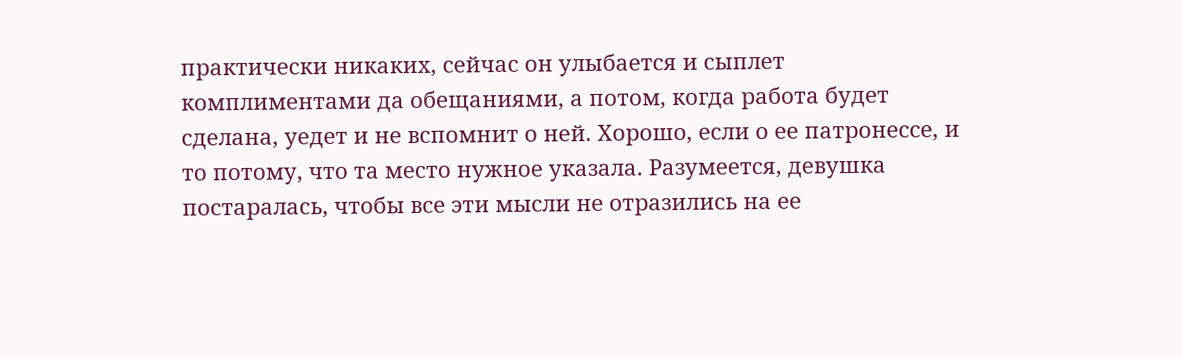практически никаких, сейчас он улыбается и сыплет комплиментами да обещаниями, а потом, когда работа будет сделана, уедет и не вспомнит о ней. Хорошо, если о ее патронессе, и то потому, что та место нужное указала. Разумеется, девушка постаралась, чтобы все эти мысли не отразились на ее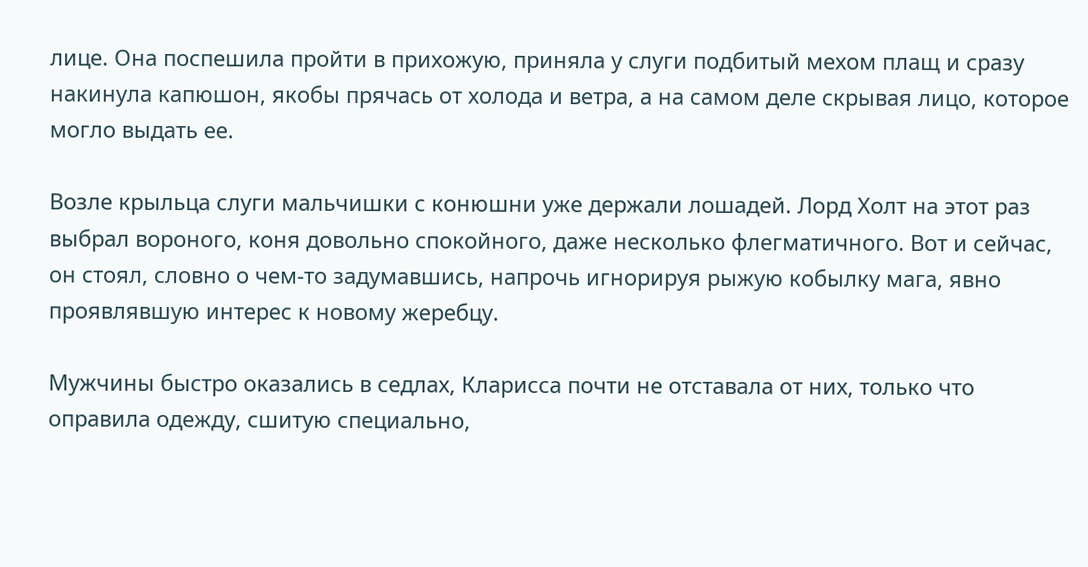лице. Она поспешила пройти в прихожую, приняла у слуги подбитый мехом плащ и сразу накинула капюшон, якобы прячась от холода и ветра, а на самом деле скрывая лицо, которое могло выдать ее.

Возле крыльца слуги мальчишки с конюшни уже держали лошадей. Лорд Холт на этот раз выбрал вороного, коня довольно спокойного, даже несколько флегматичного. Вот и сейчас, он стоял, словно о чем-то задумавшись, напрочь игнорируя рыжую кобылку мага, явно проявлявшую интерес к новому жеребцу.

Мужчины быстро оказались в седлах, Кларисса почти не отставала от них, только что оправила одежду, сшитую специально,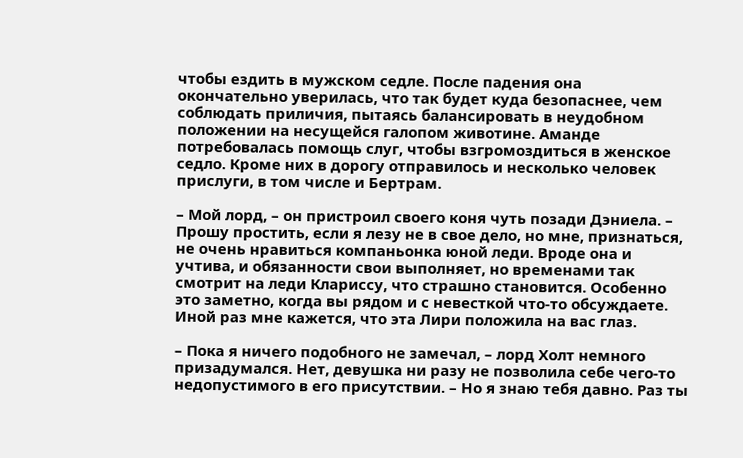чтобы ездить в мужском седле. После падения она окончательно уверилась, что так будет куда безопаснее, чем соблюдать приличия, пытаясь балансировать в неудобном положении на несущейся галопом животине. Аманде потребовалась помощь слуг, чтобы взгромоздиться в женское седло. Кроме них в дорогу отправилось и несколько человек прислуги, в том числе и Бертрам.

– Мой лорд, – он пристроил своего коня чуть позади Дэниела. – Прошу простить, если я лезу не в свое дело, но мне, признаться, не очень нравиться компаньонка юной леди. Вроде она и учтива, и обязанности свои выполняет, но временами так смотрит на леди Клариссу, что страшно становится. Особенно это заметно, когда вы рядом и с невесткой что-то обсуждаете. Иной раз мне кажется, что эта Лири положила на вас глаз.

– Пока я ничего подобного не замечал, – лорд Холт немного призадумался. Нет, девушка ни разу не позволила себе чего-то недопустимого в его присутствии. – Но я знаю тебя давно. Раз ты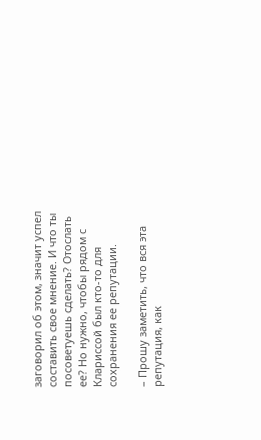заговорил об этом, значит успел составить свое мнение. И что ты посоветуешь сделать? Отослать ее? Но нужно, чтобы рядом с Клариссой был кто-то для сохранения ее репутации.

– Прошу заметить, что вся эта репутация, как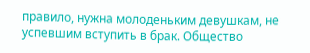правило, нужна молоденьким девушкам, не успевшим вступить в брак. Общество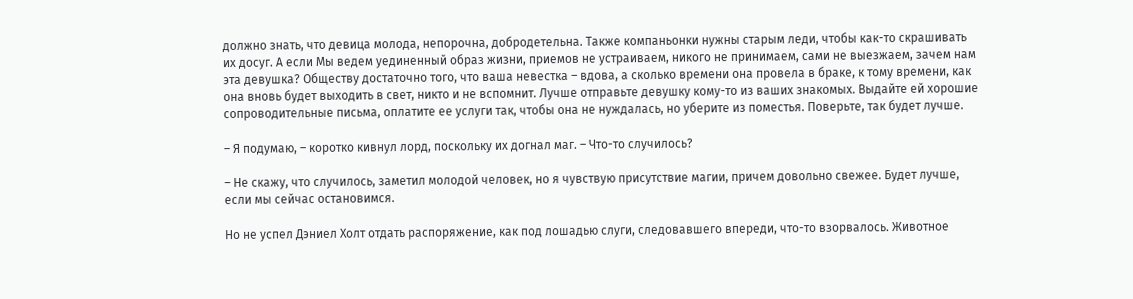должно знать, что девица молода, непорочна, добродетельна. Также компаньонки нужны старым леди, чтобы как-то скрашивать их досуг. А если Мы ведем уединенный образ жизни, приемов не устраиваем, никого не принимаем, сами не выезжаем, зачем нам эта девушка? Обществу достаточно того, что ваша невестка – вдова, а сколько времени она провела в браке, к тому времени, как она вновь будет выходить в свет, никто и не вспомнит. Лучше отправьте девушку кому-то из ваших знакомых. Выдайте ей хорошие сопроводительные письма, оплатите ее услуги так, чтобы она не нуждалась, но уберите из поместья. Поверьте, так будет лучше.

– Я подумаю, – коротко кивнул лорд, поскольку их догнал маг. – Что-то случилось?

– Не скажу, что случилось, заметил молодой человек, но я чувствую присутствие магии, причем довольно свежее. Будет лучше, если мы сейчас остановимся.

Но не успел Дэниел Холт отдать распоряжение, как под лошадью слуги, следовавшего впереди, что-то взорвалось. Животное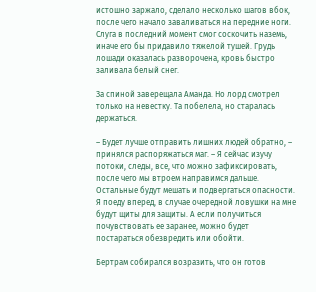истошно заржало, сделало несколько шагов вбок, после чего начало заваливаться на передние ноги. Слуга в последний момент смог соскочить наземь, иначе его бы придавило тяжелой тушей. Грудь лошади оказалась разворочена, кровь быстро заливала белый снег.

За спиной заверещала Аманда. Но лорд смотрел только на невестку. Та побелела, но старалась держаться.

– Будет лучше отправить лишних людей обратно, – принялся распоряжаться маг. – Я сейчас изучу потоки, следы, все, что можно зафиксировать, после чего мы втроем направимся дальше. Остальные будут мешать и подвергаться опасности. Я поеду вперед, в случае очередной ловушки на мне будут щиты для защиты. А если получиться почувствовать ее заранее, можно будет постараться обезвредить или обойти.

Бертрам собирался возразить, что он готов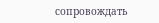сопровождать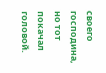своего господина, но тот покачал головой.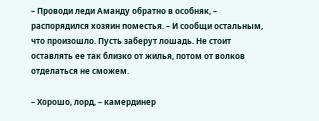– Проводи леди Аманду обратно в особняк, – распорядился хозяин поместья. – И сообщи остальным, что произошло. Пусть заберут лошадь. Не стоит оставлять ее так близко от жилья, потом от волков отделаться не сможем.

– Хорошо, лорд, – камердинер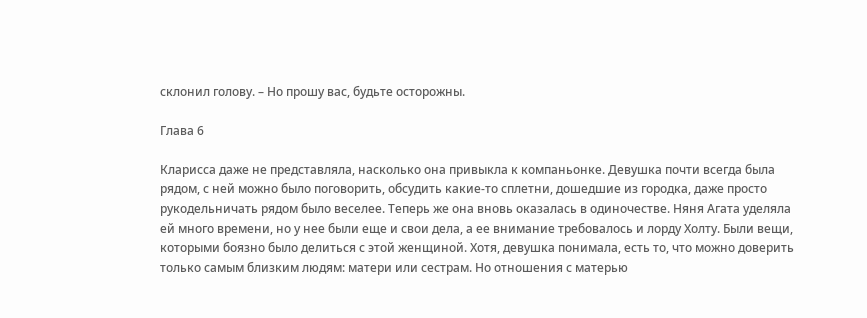склонил голову. – Но прошу вас, будьте осторожны.

Глава 6

Кларисса даже не представляла, насколько она привыкла к компаньонке. Девушка почти всегда была рядом, с ней можно было поговорить, обсудить какие-то сплетни, дошедшие из городка, даже просто рукодельничать рядом было веселее. Теперь же она вновь оказалась в одиночестве. Няня Агата уделяла ей много времени, но у нее были еще и свои дела, а ее внимание требовалось и лорду Холту. Были вещи, которыми боязно было делиться с этой женщиной. Хотя, девушка понимала, есть то, что можно доверить только самым близким людям: матери или сестрам. Но отношения с матерью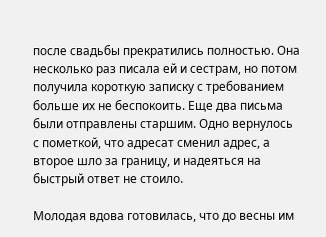после свадьбы прекратились полностью. Она несколько раз писала ей и сестрам, но потом получила короткую записку с требованием больше их не беспокоить. Еще два письма были отправлены старшим. Одно вернулось с пометкой, что адресат сменил адрес, а второе шло за границу, и надеяться на быстрый ответ не стоило.

Молодая вдова готовилась, что до весны им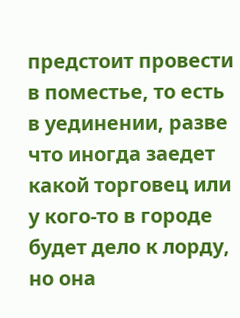предстоит провести в поместье, то есть в уединении, разве что иногда заедет какой торговец или у кого-то в городе будет дело к лорду, но она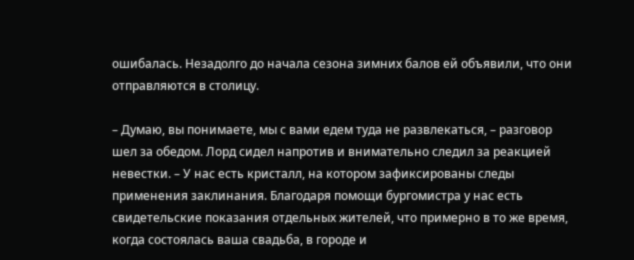ошибалась. Незадолго до начала сезона зимних балов ей объявили, что они отправляются в столицу.

– Думаю, вы понимаете, мы с вами едем туда не развлекаться, – разговор шел за обедом. Лорд сидел напротив и внимательно следил за реакцией невестки. – У нас есть кристалл, на котором зафиксированы следы применения заклинания. Благодаря помощи бургомистра у нас есть свидетельские показания отдельных жителей, что примерно в то же время, когда состоялась ваша свадьба, в городе и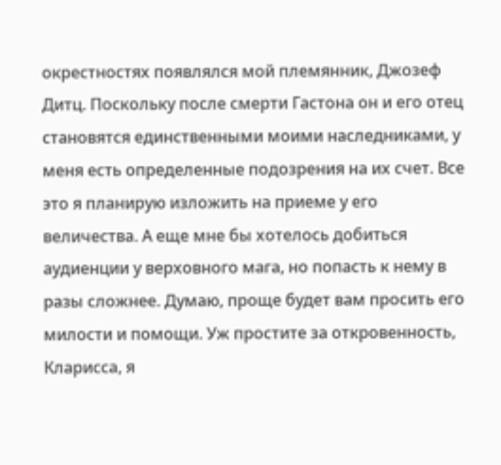окрестностях появлялся мой племянник, Джозеф Дитц. Поскольку после смерти Гастона он и его отец становятся единственными моими наследниками, у меня есть определенные подозрения на их счет. Все это я планирую изложить на приеме у его величества. А еще мне бы хотелось добиться аудиенции у верховного мага, но попасть к нему в разы сложнее. Думаю, проще будет вам просить его милости и помощи. Уж простите за откровенность, Кларисса, я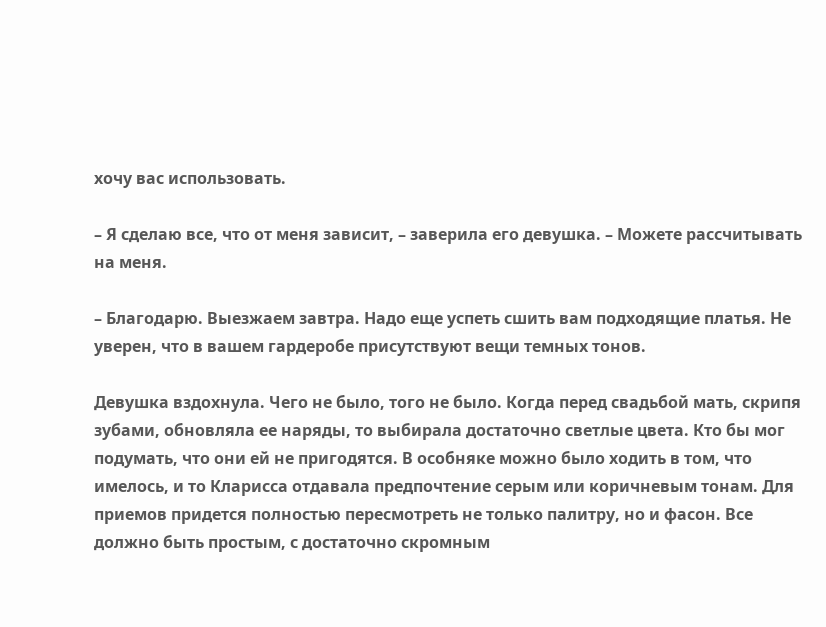хочу вас использовать.

– Я сделаю все, что от меня зависит, – заверила его девушка. – Можете рассчитывать на меня.

– Благодарю. Выезжаем завтра. Надо еще успеть сшить вам подходящие платья. Не уверен, что в вашем гардеробе присутствуют вещи темных тонов.

Девушка вздохнула. Чего не было, того не было. Когда перед свадьбой мать, скрипя зубами, обновляла ее наряды, то выбирала достаточно светлые цвета. Кто бы мог подумать, что они ей не пригодятся. В особняке можно было ходить в том, что имелось, и то Кларисса отдавала предпочтение серым или коричневым тонам. Для приемов придется полностью пересмотреть не только палитру, но и фасон. Все должно быть простым, с достаточно скромным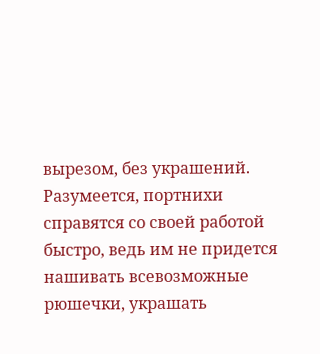вырезом, без украшений. Разумеется, портнихи справятся со своей работой быстро, ведь им не придется нашивать всевозможные рюшечки, украшать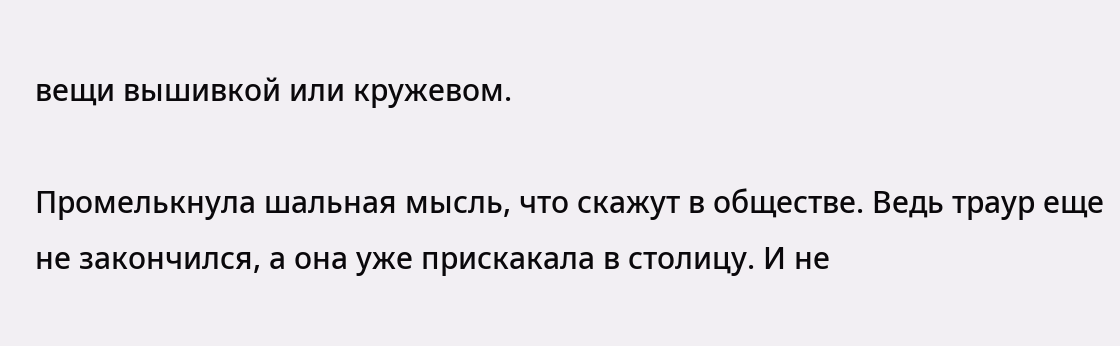вещи вышивкой или кружевом.

Промелькнула шальная мысль, что скажут в обществе. Ведь траур еще не закончился, а она уже прискакала в столицу. И не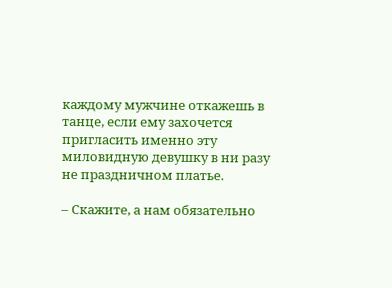каждому мужчине откажешь в танце, если ему захочется пригласить именно эту миловидную девушку в ни разу не праздничном платье.

– Скажите, а нам обязательно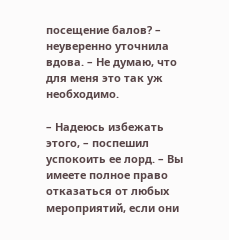посещение балов? – неуверенно уточнила вдова. – Не думаю, что для меня это так уж необходимо.

– Надеюсь избежать этого, – поспешил успокоить ее лорд. – Вы имеете полное право отказаться от любых мероприятий, если они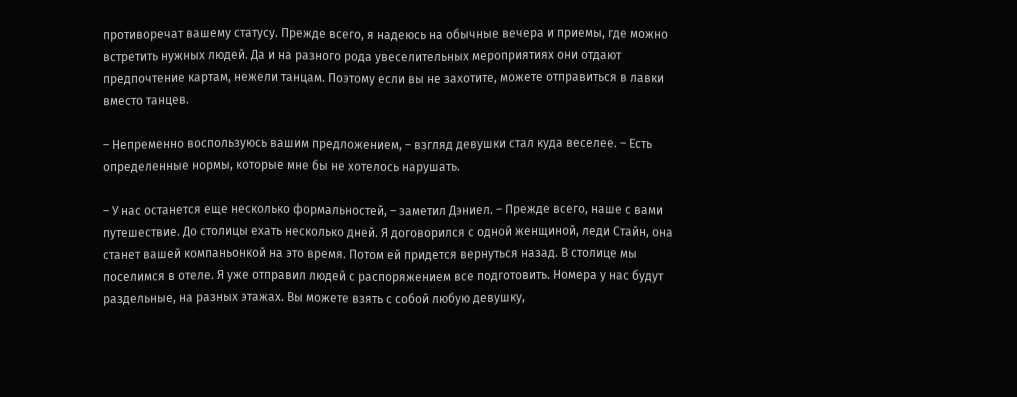противоречат вашему статусу. Прежде всего, я надеюсь на обычные вечера и приемы, где можно встретить нужных людей. Да и на разного рода увеселительных мероприятиях они отдают предпочтение картам, нежели танцам. Поэтому если вы не захотите, можете отправиться в лавки вместо танцев.

– Непременно воспользуюсь вашим предложением, – взгляд девушки стал куда веселее. – Есть определенные нормы, которые мне бы не хотелось нарушать.

– У нас останется еще несколько формальностей, – заметил Дэниел. – Прежде всего, наше с вами путешествие. До столицы ехать несколько дней. Я договорился с одной женщиной, леди Стайн, она станет вашей компаньонкой на это время. Потом ей придется вернуться назад. В столице мы поселимся в отеле. Я уже отправил людей с распоряжением все подготовить. Номера у нас будут раздельные, на разных этажах. Вы можете взять с собой любую девушку,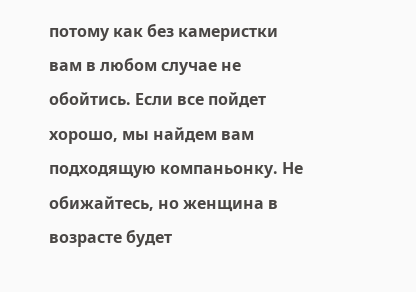потому как без камеристки вам в любом случае не обойтись. Если все пойдет хорошо, мы найдем вам подходящую компаньонку. Не обижайтесь, но женщина в возрасте будет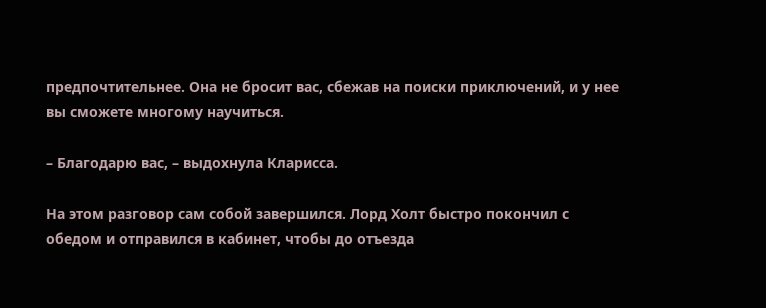предпочтительнее. Она не бросит вас, сбежав на поиски приключений, и у нее вы сможете многому научиться.

– Благодарю вас, – выдохнула Кларисса.

На этом разговор сам собой завершился. Лорд Холт быстро покончил с обедом и отправился в кабинет, чтобы до отъезда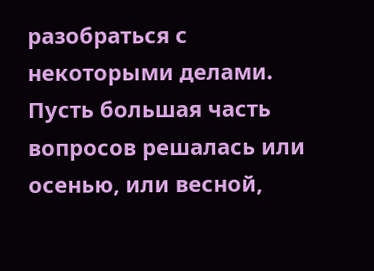разобраться с некоторыми делами. Пусть большая часть вопросов решалась или осенью, или весной,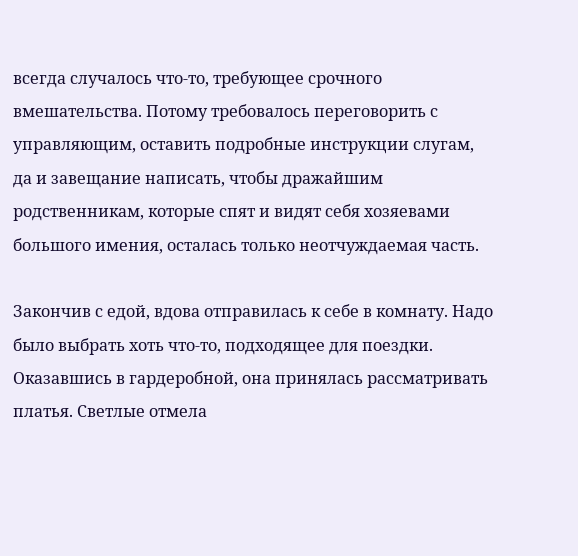всегда случалось что-то, требующее срочного вмешательства. Потому требовалось переговорить с управляющим, оставить подробные инструкции слугам, да и завещание написать, чтобы дражайшим родственникам, которые спят и видят себя хозяевами большого имения, осталась только неотчуждаемая часть.

Закончив с едой, вдова отправилась к себе в комнату. Надо было выбрать хоть что-то, подходящее для поездки. Оказавшись в гардеробной, она принялась рассматривать платья. Светлые отмела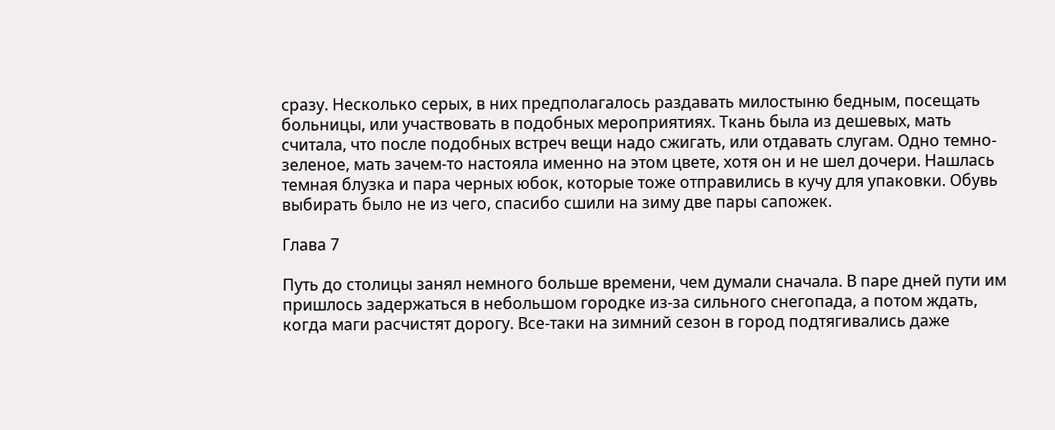сразу. Несколько серых, в них предполагалось раздавать милостыню бедным, посещать больницы, или участвовать в подобных мероприятиях. Ткань была из дешевых, мать считала, что после подобных встреч вещи надо сжигать, или отдавать слугам. Одно темно-зеленое, мать зачем-то настояла именно на этом цвете, хотя он и не шел дочери. Нашлась темная блузка и пара черных юбок, которые тоже отправились в кучу для упаковки. Обувь выбирать было не из чего, спасибо сшили на зиму две пары сапожек.

Глава 7

Путь до столицы занял немного больше времени, чем думали сначала. В паре дней пути им пришлось задержаться в небольшом городке из-за сильного снегопада, а потом ждать, когда маги расчистят дорогу. Все-таки на зимний сезон в город подтягивались даже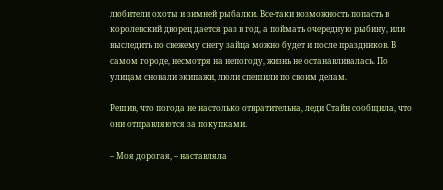любители охоты и зимней рыбалки. Все-таки возможность попасть в королевский дворец дается раз в год, а поймать очередную рыбину, или выследить по свежему снегу зайца можно будет и после праздников. В самом городе, несмотря на непогоду, жизнь не останавливалась. По улицам сновали экипажи, люли спешили по своим делам.

Решив, что погода не настолько отвратительна, леди Стайн сообщила, что они отправляются за покупками.

– Моя дорогая, – наставляла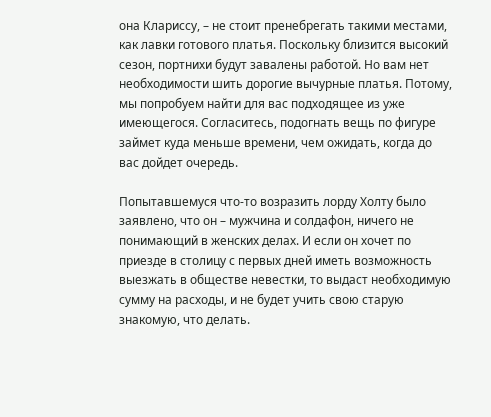она Клариссу, – не стоит пренебрегать такими местами, как лавки готового платья. Поскольку близится высокий сезон, портнихи будут завалены работой. Но вам нет необходимости шить дорогие вычурные платья. Потому, мы попробуем найти для вас подходящее из уже имеющегося. Согласитесь, подогнать вещь по фигуре займет куда меньше времени, чем ожидать, когда до вас дойдет очередь.

Попытавшемуся что-то возразить лорду Холту было заявлено, что он – мужчина и солдафон, ничего не понимающий в женских делах. И если он хочет по приезде в столицу с первых дней иметь возможность выезжать в обществе невестки, то выдаст необходимую сумму на расходы, и не будет учить свою старую знакомую, что делать.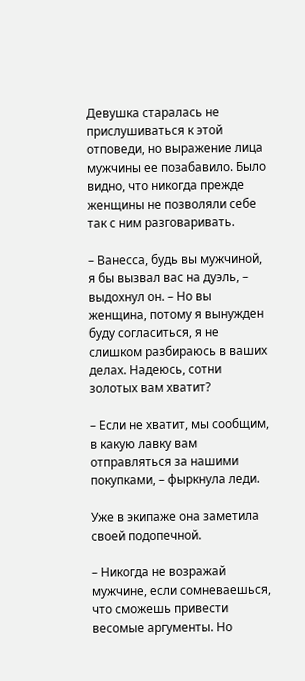Девушка старалась не прислушиваться к этой отповеди, но выражение лица мужчины ее позабавило. Было видно, что никогда прежде женщины не позволяли себе так с ним разговаривать.

– Ванесса, будь вы мужчиной, я бы вызвал вас на дуэль, – выдохнул он. – Но вы женщина, потому я вынужден буду согласиться, я не слишком разбираюсь в ваших делах. Надеюсь, сотни золотых вам хватит?

– Если не хватит, мы сообщим, в какую лавку вам отправляться за нашими покупками, – фыркнула леди.

Уже в экипаже она заметила своей подопечной.

– Никогда не возражай мужчине, если сомневаешься, что сможешь привести весомые аргументы. Но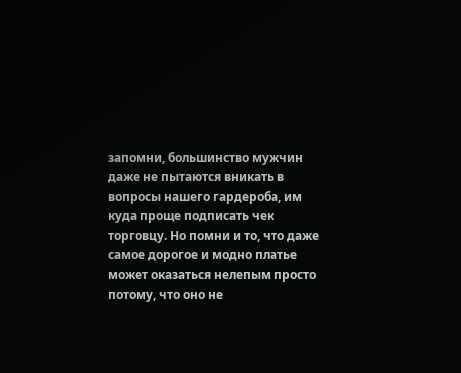запомни, большинство мужчин даже не пытаются вникать в вопросы нашего гардероба, им куда проще подписать чек торговцу. Но помни и то, что даже самое дорогое и модно платье может оказаться нелепым просто потому, что оно не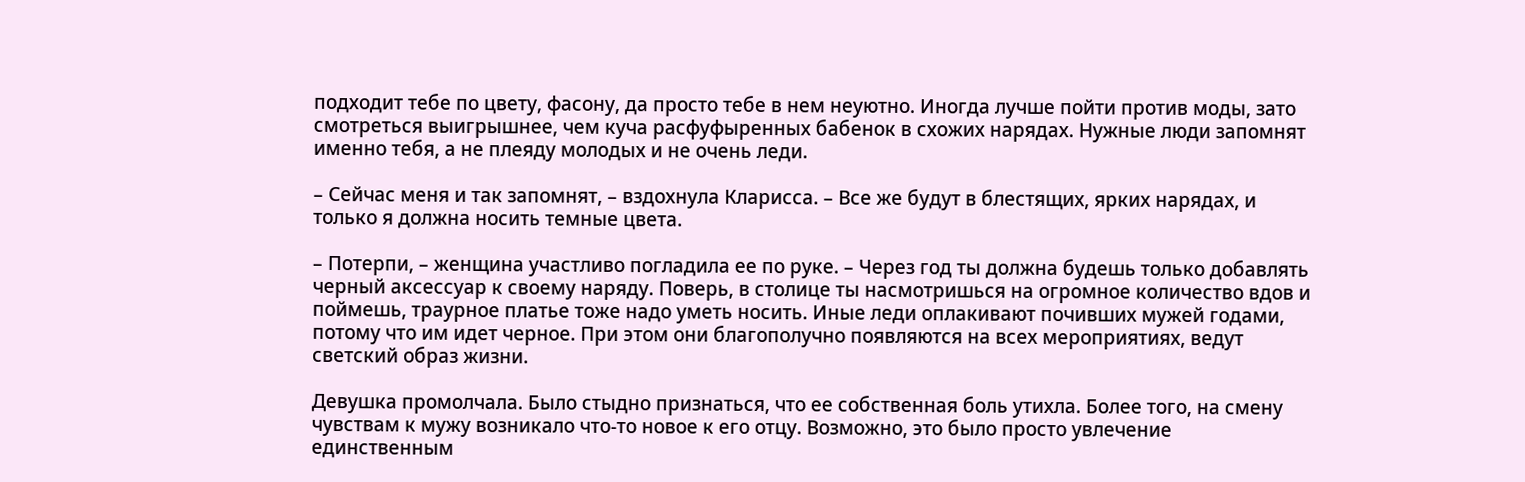подходит тебе по цвету, фасону, да просто тебе в нем неуютно. Иногда лучше пойти против моды, зато смотреться выигрышнее, чем куча расфуфыренных бабенок в схожих нарядах. Нужные люди запомнят именно тебя, а не плеяду молодых и не очень леди.

– Сейчас меня и так запомнят, – вздохнула Кларисса. – Все же будут в блестящих, ярких нарядах, и только я должна носить темные цвета.

– Потерпи, – женщина участливо погладила ее по руке. – Через год ты должна будешь только добавлять черный аксессуар к своему наряду. Поверь, в столице ты насмотришься на огромное количество вдов и поймешь, траурное платье тоже надо уметь носить. Иные леди оплакивают почивших мужей годами, потому что им идет черное. При этом они благополучно появляются на всех мероприятиях, ведут светский образ жизни.

Девушка промолчала. Было стыдно признаться, что ее собственная боль утихла. Более того, на смену чувствам к мужу возникало что-то новое к его отцу. Возможно, это было просто увлечение единственным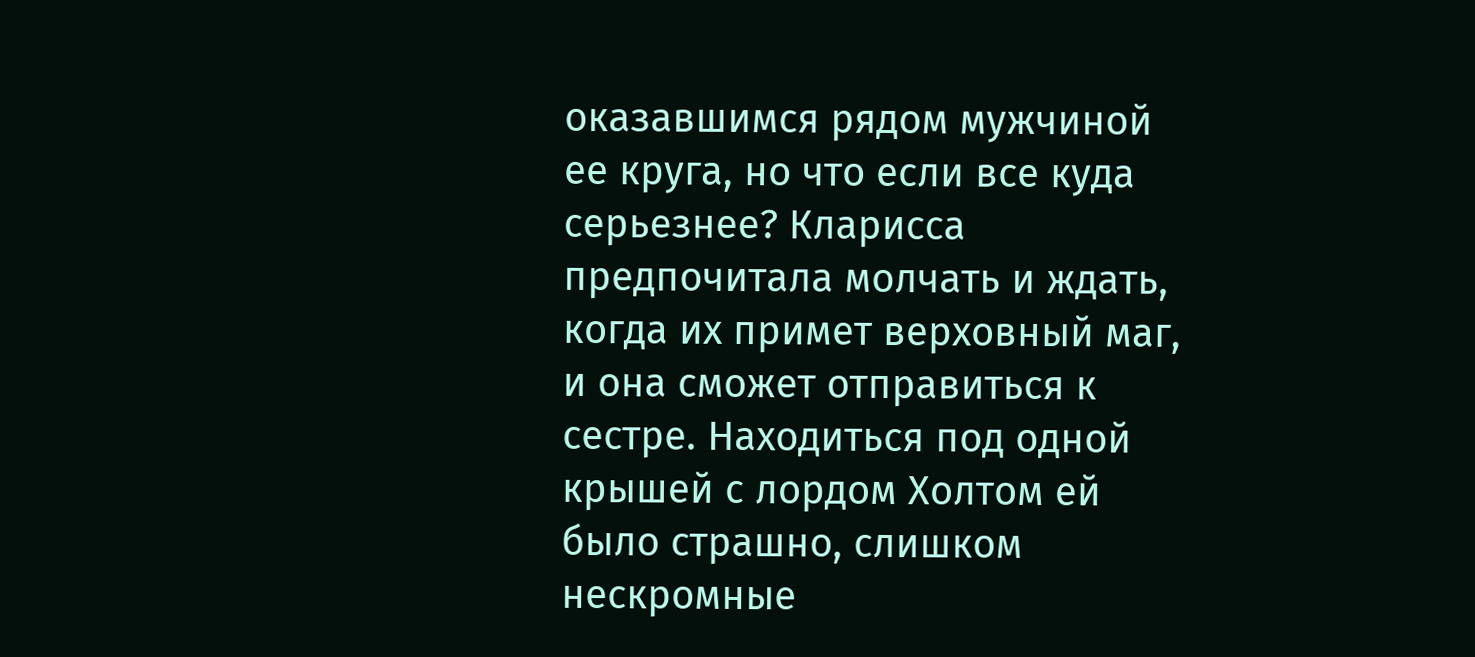оказавшимся рядом мужчиной ее круга, но что если все куда серьезнее? Кларисса предпочитала молчать и ждать, когда их примет верховный маг, и она сможет отправиться к сестре. Находиться под одной крышей с лордом Холтом ей было страшно, слишком нескромные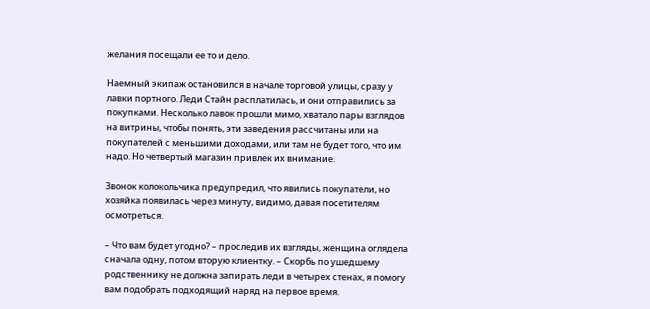желания посещали ее то и дело.

Наемный экипаж остановился в начале торговой улицы, сразу у лавки портного. Леди Стайн расплатилась, и они отправились за покупками. Несколько лавок прошли мимо, хватало пары взглядов на витрины, чтобы понять, эти заведения рассчитаны или на покупателей с меньшими доходами, или там не будет того, что им надо. Но четвертый магазин привлек их внимание.

Звонок колокольчика предупредил, что явились покупатели, но хозяйка появилась через минуту, видимо, давая посетителям осмотреться.

– Что вам будет угодно? – проследив их взгляды, женщина оглядела сначала одну, потом вторую клиентку. – Скорбь по ушедшему родственнику не должна запирать леди в четырех стенах, я помогу вам подобрать подходящий наряд на первое время.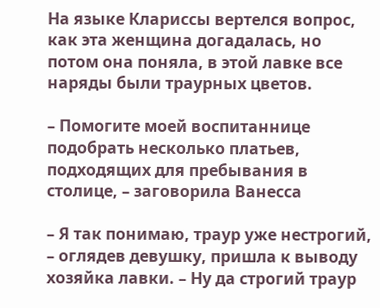На языке Клариссы вертелся вопрос, как эта женщина догадалась, но потом она поняла, в этой лавке все наряды были траурных цветов.

– Помогите моей воспитаннице подобрать несколько платьев, подходящих для пребывания в столице, – заговорила Ванесса

– Я так понимаю, траур уже нестрогий, – оглядев девушку, пришла к выводу хозяйка лавки. – Ну да строгий траур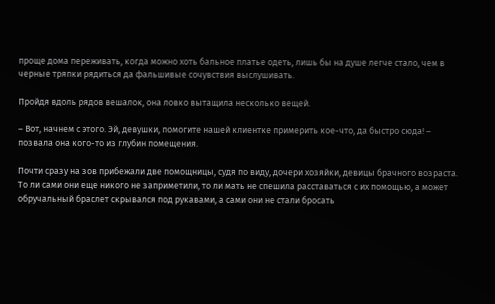проще дома переживать, когда можно хоть бальное платье одеть, лишь бы на душе легче стало, чем в черные тряпки рядиться да фальшивые сочувствия выслушивать.

Пройдя вдоль рядов вешалок, она ловко вытащила несколько вещей.

– Вот, начнем с этого. Эй, девушки, помогите нашей клиентке примерить кое-что, да быстро сюда! – позвала она кого-то из глубин помещения.

Почти сразу на зов прибежали две помощницы, судя по виду, дочери хозяйки, девицы брачного возраста. То ли сами они еще никого не заприметили, то ли мать не спешила расставаться с их помощью, а может обручальный браслет скрывался под рукавами, а сами они не стали бросать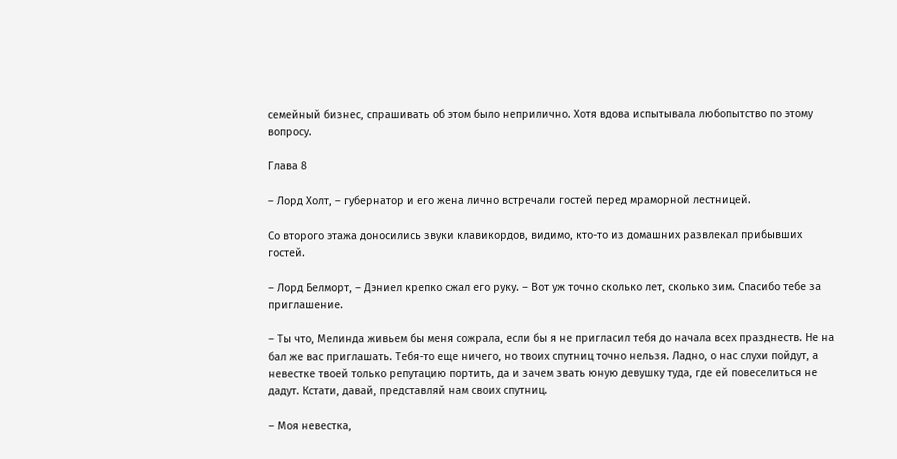семейный бизнес, спрашивать об этом было неприлично. Хотя вдова испытывала любопытство по этому вопросу.

Глава 8

– Лорд Холт, – губернатор и его жена лично встречали гостей перед мраморной лестницей.

Со второго этажа доносились звуки клавикордов, видимо, кто-то из домашних развлекал прибывших гостей.

– Лорд Белморт, – Дэниел крепко сжал его руку. – Вот уж точно сколько лет, сколько зим. Спасибо тебе за приглашение.

– Ты что, Мелинда живьем бы меня сожрала, если бы я не пригласил тебя до начала всех празднеств. Не на бал же вас приглашать. Тебя-то еще ничего, но твоих спутниц точно нельзя. Ладно, о нас слухи пойдут, а невестке твоей только репутацию портить, да и зачем звать юную девушку туда, где ей повеселиться не дадут. Кстати, давай, представляй нам своих спутниц.

– Моя невестка,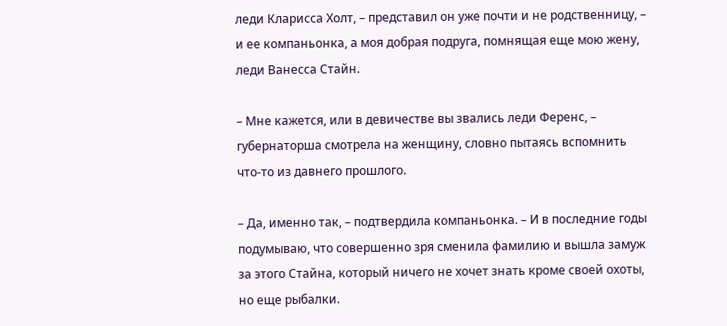леди Кларисса Холт, – представил он уже почти и не родственницу, – и ее компаньонка, а моя добрая подруга, помнящая еще мою жену, леди Ванесса Стайн.

– Мне кажется, или в девичестве вы звались леди Ференс, – губернаторша смотрела на женщину, словно пытаясь вспомнить что-то из давнего прошлого.

– Да, именно так, – подтвердила компаньонка. – И в последние годы подумываю, что совершенно зря сменила фамилию и вышла замуж за этого Стайна, который ничего не хочет знать кроме своей охоты, но еще рыбалки.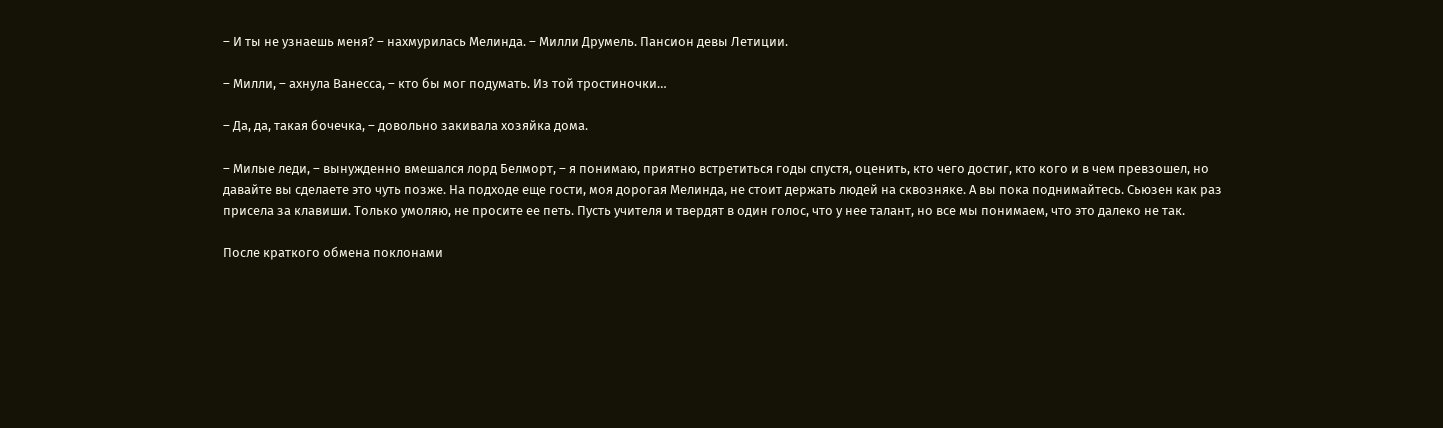– И ты не узнаешь меня? – нахмурилась Мелинда. – Милли Друмель. Пансион девы Летиции.

– Милли, – ахнула Ванесса, – кто бы мог подумать. Из той тростиночки…

– Да, да, такая бочечка, – довольно закивала хозяйка дома.

– Милые леди, – вынужденно вмешался лорд Белморт, – я понимаю, приятно встретиться годы спустя, оценить, кто чего достиг, кто кого и в чем превзошел, но давайте вы сделаете это чуть позже. На подходе еще гости, моя дорогая Мелинда, не стоит держать людей на сквозняке. А вы пока поднимайтесь. Сьюзен как раз присела за клавиши. Только умоляю, не просите ее петь. Пусть учителя и твердят в один голос, что у нее талант, но все мы понимаем, что это далеко не так.

После краткого обмена поклонами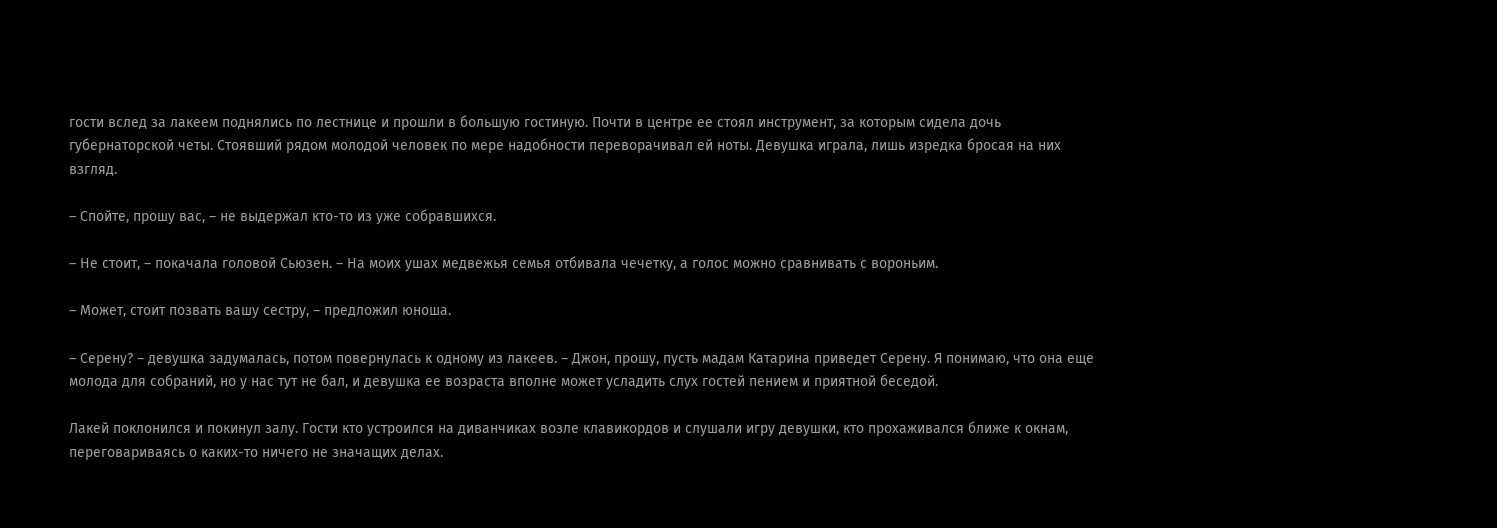гости вслед за лакеем поднялись по лестнице и прошли в большую гостиную. Почти в центре ее стоял инструмент, за которым сидела дочь губернаторской четы. Стоявший рядом молодой человек по мере надобности переворачивал ей ноты. Девушка играла, лишь изредка бросая на них взгляд.

– Спойте, прошу вас, – не выдержал кто-то из уже собравшихся.

– Не стоит, – покачала головой Сьюзен. – На моих ушах медвежья семья отбивала чечетку, а голос можно сравнивать с вороньим.

– Может, стоит позвать вашу сестру, – предложил юноша.

– Серену? – девушка задумалась, потом повернулась к одному из лакеев. – Джон, прошу, пусть мадам Катарина приведет Серену. Я понимаю, что она еще молода для собраний, но у нас тут не бал, и девушка ее возраста вполне может усладить слух гостей пением и приятной беседой.

Лакей поклонился и покинул залу. Гости кто устроился на диванчиках возле клавикордов и слушали игру девушки, кто прохаживался ближе к окнам, переговариваясь о каких-то ничего не значащих делах.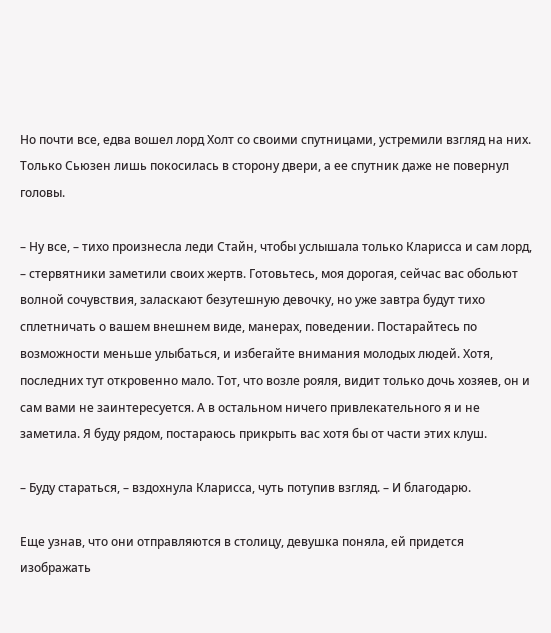Но почти все, едва вошел лорд Холт со своими спутницами, устремили взгляд на них. Только Сьюзен лишь покосилась в сторону двери, а ее спутник даже не повернул головы.

– Ну все, – тихо произнесла леди Стайн, чтобы услышала только Кларисса и сам лорд, – стервятники заметили своих жертв. Готовьтесь, моя дорогая, сейчас вас обольют волной сочувствия, заласкают безутешную девочку, но уже завтра будут тихо сплетничать о вашем внешнем виде, манерах, поведении. Постарайтесь по возможности меньше улыбаться, и избегайте внимания молодых людей. Хотя, последних тут откровенно мало. Тот, что возле рояля, видит только дочь хозяев, он и сам вами не заинтересуется. А в остальном ничего привлекательного я и не заметила. Я буду рядом, постараюсь прикрыть вас хотя бы от части этих клуш.

– Буду стараться, – вздохнула Кларисса, чуть потупив взгляд. – И благодарю.

Еще узнав, что они отправляются в столицу, девушка поняла, ей придется изображать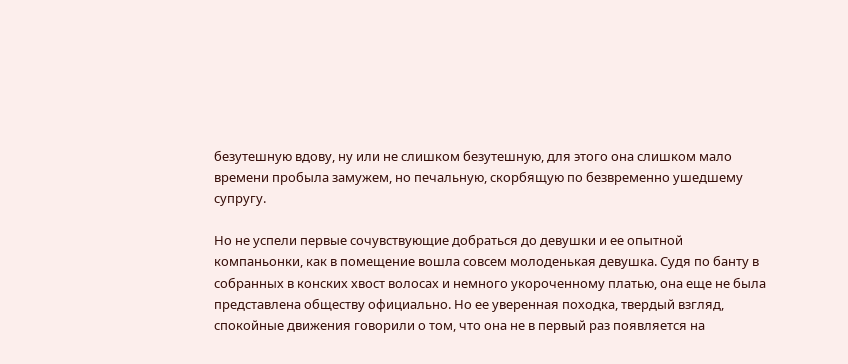безутешную вдову, ну или не слишком безутешную, для этого она слишком мало времени пробыла замужем, но печальную, скорбящую по безвременно ушедшему супругу.

Но не успели первые сочувствующие добраться до девушки и ее опытной компаньонки, как в помещение вошла совсем молоденькая девушка. Судя по банту в собранных в конских хвост волосах и немного укороченному платью, она еще не была представлена обществу официально. Но ее уверенная походка, твердый взгляд, спокойные движения говорили о том, что она не в первый раз появляется на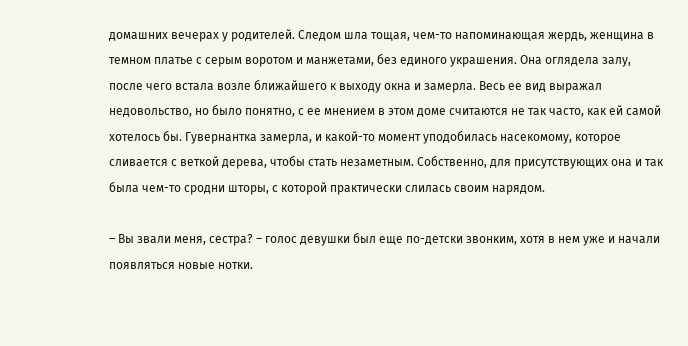домашних вечерах у родителей. Следом шла тощая, чем-то напоминающая жердь, женщина в темном платье с серым воротом и манжетами, без единого украшения. Она оглядела залу, после чего встала возле ближайшего к выходу окна и замерла. Весь ее вид выражал недовольство, но было понятно, с ее мнением в этом доме считаются не так часто, как ей самой хотелось бы. Гувернантка замерла, и какой-то момент уподобилась насекомому, которое сливается с веткой дерева, чтобы стать незаметным. Собственно, для присутствующих она и так была чем-то сродни шторы, с которой практически слилась своим нарядом.

– Вы звали меня, сестра? – голос девушки был еще по-детски звонким, хотя в нем уже и начали появляться новые нотки.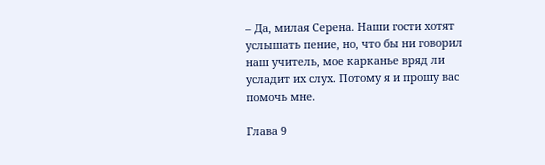– Да, милая Серена. Наши гости хотят услышать пение, но, что бы ни говорил наш учитель, мое карканье вряд ли усладит их слух. Потому я и прошу вас помочь мне.

Глава 9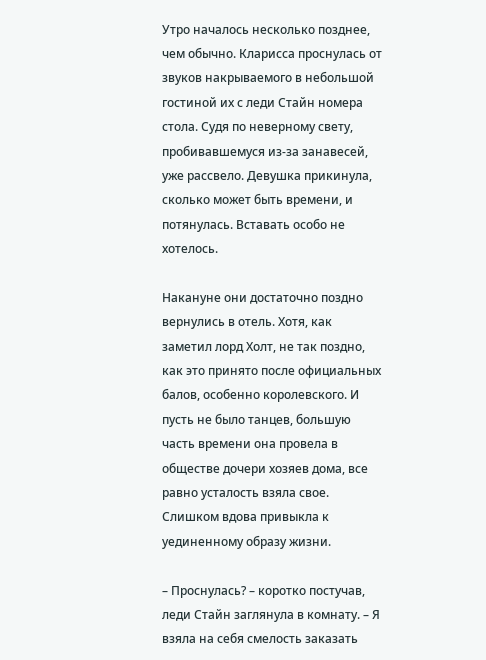Утро началось несколько позднее, чем обычно. Кларисса проснулась от звуков накрываемого в небольшой гостиной их с леди Стайн номера стола. Судя по неверному свету, пробивавшемуся из-за занавесей, уже рассвело. Девушка прикинула, сколько может быть времени, и потянулась. Вставать особо не хотелось.

Накануне они достаточно поздно вернулись в отель. Хотя, как заметил лорд Холт, не так поздно, как это принято после официальных балов, особенно королевского. И пусть не было танцев, большую часть времени она провела в обществе дочери хозяев дома, все равно усталость взяла свое. Слишком вдова привыкла к уединенному образу жизни.

– Проснулась? – коротко постучав, леди Стайн заглянула в комнату. – Я взяла на себя смелость заказать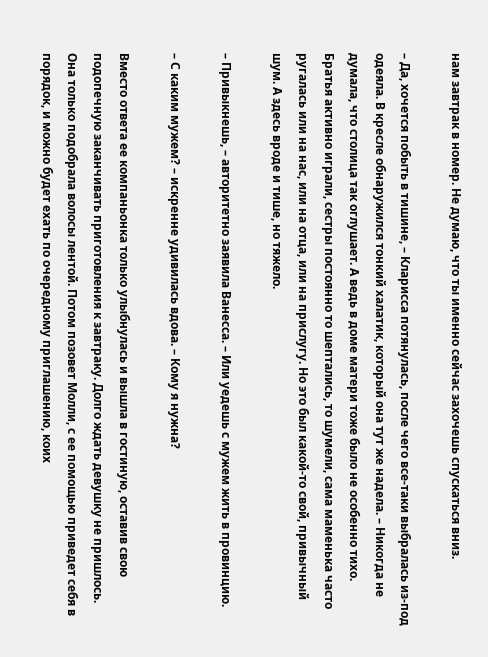нам завтрак в номер. Не думаю, что ты именно сейчас захочешь спускаться вниз.

– Да, хочется побыть в тишине, – Кларисса потянулась, после чего все-таки выбралась из-под одеяла. В кресле обнаружился тонкий халатик, который она тут же надела. – Никогда не думала, что столица так оглушает. А ведь в доме матери тоже было не особенно тихо. Братья активно играли, сестры постоянно то шептались, то шумели, сама маменька часто ругалась или на нас, или на отца, или на прислугу. Но это был какой-то свой, привычный шум. А здесь вроде и тише, но тяжело.

– Привыкнешь, – авторитетно заявила Ванесса. – Или уедешь с мужем жить в провинцию.

– С каким мужем? – искренне удивилась вдова. – Кому я нужна?

Вместо ответа ее компаньонка только улыбнулась и вышла в гостиную, оставив свою подопечную заканчивать приготовления к завтраку. Долго ждать девушку не пришлось. Она только подобрала волосы лентой. Потом позовет Молли, с ее помощью приведет себя в порядок, и можно будет ехать по очередному приглашению, коих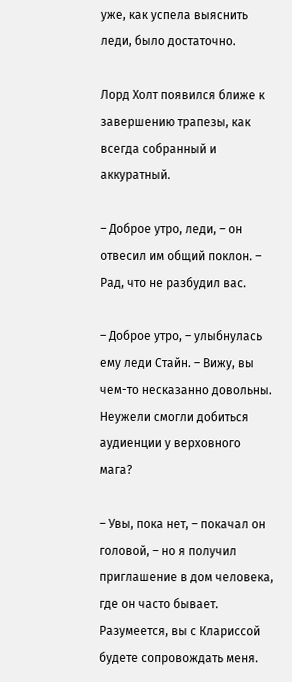уже, как успела выяснить леди, было достаточно.

Лорд Холт появился ближе к завершению трапезы, как всегда собранный и аккуратный.

– Доброе утро, леди, – он отвесил им общий поклон. – Рад, что не разбудил вас.

– Доброе утро, – улыбнулась ему леди Стайн. – Вижу, вы чем-то несказанно довольны. Неужели смогли добиться аудиенции у верховного мага?

– Увы, пока нет, – покачал он головой, – но я получил приглашение в дом человека, где он часто бывает. Разумеется, вы с Клариссой будете сопровождать меня.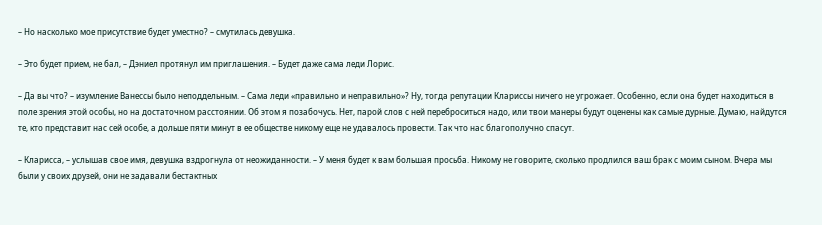– Но насколько мое присутствие будет уместно? – смутилась девушка.

– Это будет прием, не бал, – Дэниел протянул им приглашения. – Будет даже сама леди Лорис.

– Да вы что? – изумление Ванессы было неподдельным. – Сама леди «правильно и неправильно»? Ну, тогда репутации Клариссы ничего не угрожает. Особенно, если она будет находиться в поле зрения этой особы, но на достаточном расстоянии. Об этом я позабочусь. Нет, парой слов с ней переброситься надо, или твои манеры будут оценены как самые дурные. Думаю, найдутся те, кто представит нас сей особе, а дольше пяти минут в ее обществе никому еще не удавалось провести. Так что нас благополучно спасут.

– Кларисса, – услышав свое имя, девушка вздрогнула от неожиданности. – У меня будет к вам большая просьба. Никому не говорите, сколько продлился ваш брак с моим сыном. Вчера мы были у своих друзей, они не задавали бестактных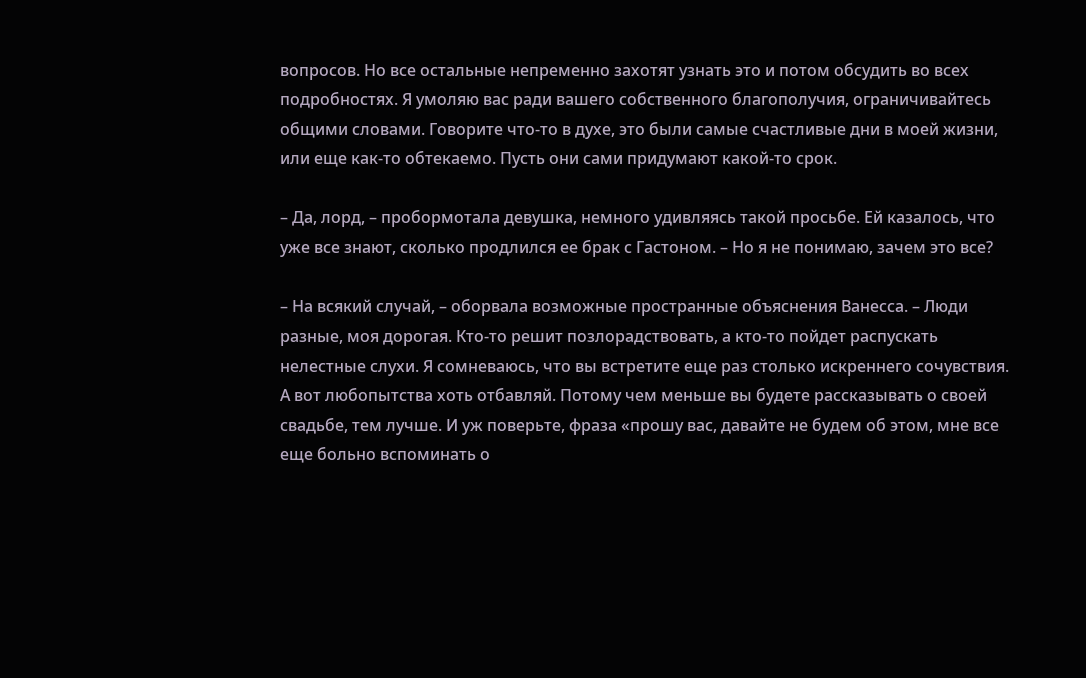вопросов. Но все остальные непременно захотят узнать это и потом обсудить во всех подробностях. Я умоляю вас ради вашего собственного благополучия, ограничивайтесь общими словами. Говорите что-то в духе, это были самые счастливые дни в моей жизни, или еще как-то обтекаемо. Пусть они сами придумают какой-то срок.

– Да, лорд, – пробормотала девушка, немного удивляясь такой просьбе. Ей казалось, что уже все знают, сколько продлился ее брак с Гастоном. – Но я не понимаю, зачем это все?

– На всякий случай, – оборвала возможные пространные объяснения Ванесса. – Люди разные, моя дорогая. Кто-то решит позлорадствовать, а кто-то пойдет распускать нелестные слухи. Я сомневаюсь, что вы встретите еще раз столько искреннего сочувствия. А вот любопытства хоть отбавляй. Потому чем меньше вы будете рассказывать о своей свадьбе, тем лучше. И уж поверьте, фраза «прошу вас, давайте не будем об этом, мне все еще больно вспоминать о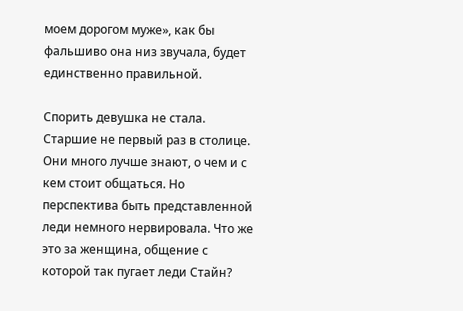моем дорогом муже», как бы фальшиво она низ звучала, будет единственно правильной.

Спорить девушка не стала. Старшие не первый раз в столице. Они много лучше знают, о чем и с кем стоит общаться. Но перспектива быть представленной леди немного нервировала. Что же это за женщина, общение с которой так пугает леди Стайн?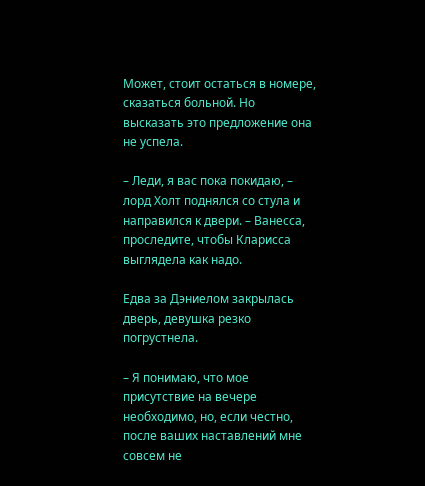Может, стоит остаться в номере, сказаться больной. Но высказать это предложение она не успела.

– Леди, я вас пока покидаю, – лорд Холт поднялся со стула и направился к двери. – Ванесса, проследите, чтобы Кларисса выглядела как надо.

Едва за Дэниелом закрылась дверь, девушка резко погрустнела.

– Я понимаю, что мое присутствие на вечере необходимо, но, если честно, после ваших наставлений мне совсем не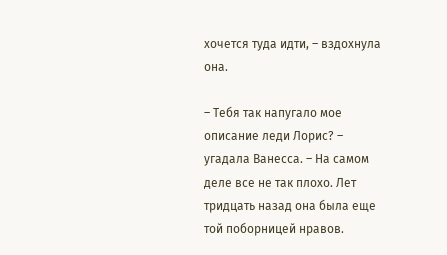хочется туда идти, – вздохнула она.

– Тебя так напугало мое описание леди Лорис? – угадала Ванесса. – На самом деле все не так плохо. Лет тридцать назад она была еще той поборницей нравов.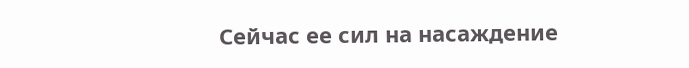Сейчас ее сил на насаждение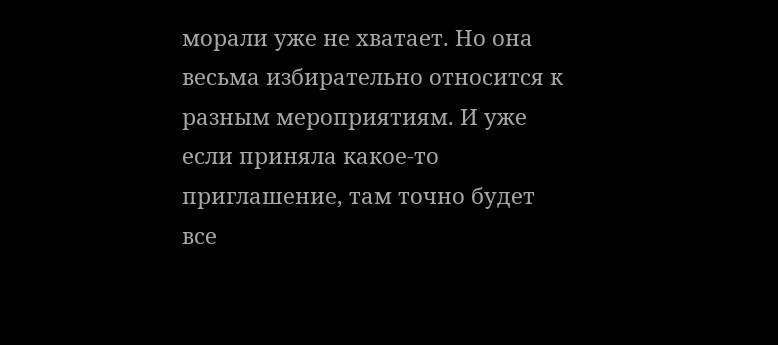морали уже не хватает. Но она весьма избирательно относится к разным мероприятиям. И уже если приняла какое-то приглашение, там точно будет все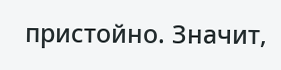пристойно. Значит,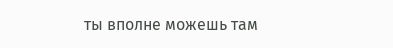ты вполне можешь там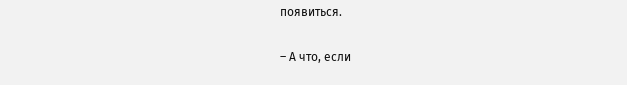появиться.

– А что, если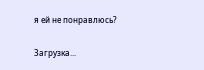я ей не понравлюсь?

Загрузка...